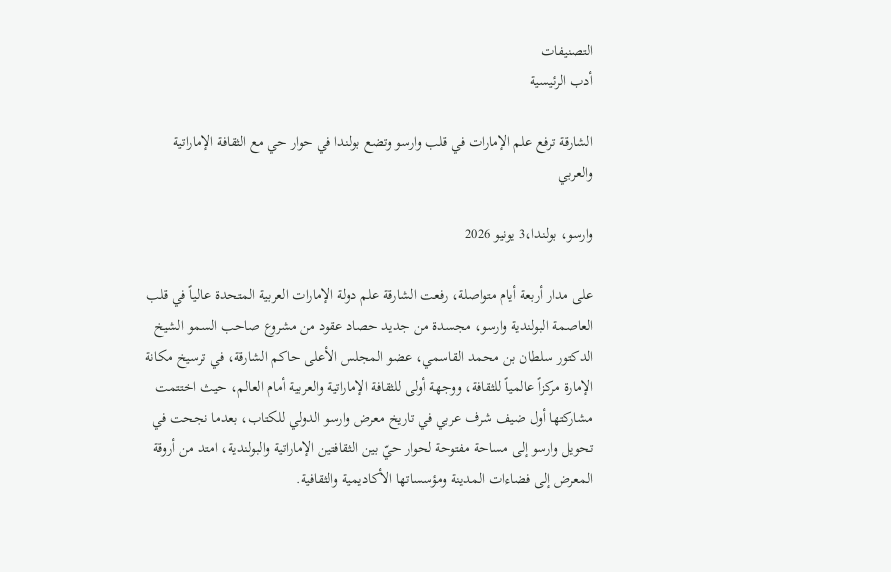التصنيفات
أدب الرئيسية

الشارقة ترفع علم الإمارات في قلب وارسو وتضع بولندا في حوار حي مع الثقافة الإماراتية والعربي

وارسو، بولندا،3 يونيو 2026

على مدار أربعة أيام متواصلة، رفعت الشارقة علم دولة الإمارات العربية المتحدة عالياً في قلب العاصمة البولندية وارسو، مجسدة من جديد حصاد عقود من مشروع صاحب السمو الشيخ الدكتور سلطان بن محمد القاسمي، عضو المجلس الأعلى حاكم الشارقة، في ترسيخ مكانة الإمارة مركزاً عالمياً للثقافة، ووجهة أولى للثقافة الإماراتية والعربية أمام العالم، حيث اختتمت مشاركتها أول ضيف شرف عربي في تاريخ معرض وارسو الدولي للكتاب، بعدما نجحت في تحويل وارسو إلى مساحة مفتوحة لحوار حيّ بين الثقافتين الإماراتية والبولندية، امتد من أروقة المعرض إلى فضاءات المدينة ومؤسساتها الأكاديمية والثقافية.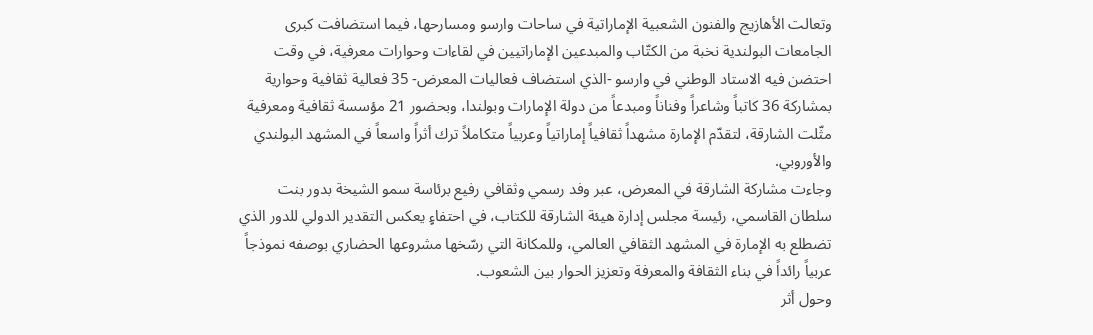وتعالت الأهازيج والفنون الشعبية الإماراتية في ساحات وارسو ومسارحها، فيما استضافت كبرى الجامعات البولندية نخبة من الكتّاب والمبدعين الإماراتيين في لقاءات وحوارات معرفية، في وقت احتضن فيه الاستاد الوطني في وارسو -الذي استضاف فعاليات المعرض- 35 فعالية ثقافية وحوارية بمشاركة 36 كاتباً وشاعراً وفناناً ومبدعاً من دولة الإمارات وبولندا، وبحضور 21 مؤسسة ثقافية ومعرفية مثّلت الشارقة، لتقدّم الإمارة مشهداً ثقافياً إماراتياً وعربياً متكاملاً ترك أثراً واسعاً في المشهد البولندي والأوروبي.
وجاءت مشاركة الشارقة في المعرض، عبر وفد رسمي وثقافي رفيع برئاسة سمو الشيخة بدور بنت سلطان القاسمي، رئيسة مجلس إدارة هيئة الشارقة للكتاب، في احتفاءٍ يعكس التقدير الدولي للدور الذي تضطلع به الإمارة في المشهد الثقافي العالمي، وللمكانة التي رسّخها مشروعها الحضاري بوصفه نموذجاً عربياً رائداً في بناء الثقافة والمعرفة وتعزيز الحوار بين الشعوب.
وحول أثر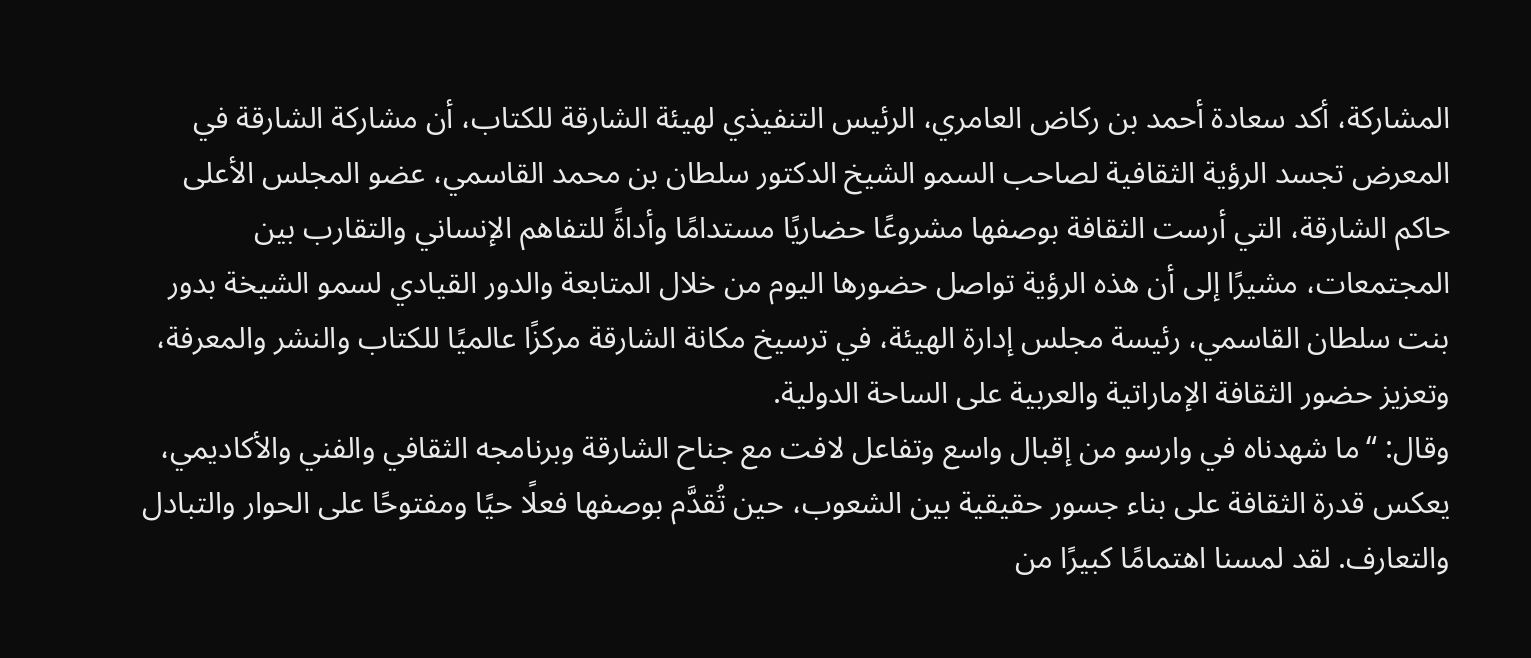المشاركة، أكد سعادة أحمد بن ركاض العامري، الرئيس التنفيذي لهيئة الشارقة للكتاب، أن مشاركة الشارقة في المعرض تجسد الرؤية الثقافية لصاحب السمو الشيخ الدكتور سلطان بن محمد القاسمي، عضو المجلس الأعلى حاكم الشارقة، التي أرست الثقافة بوصفها مشروعًا حضاريًا مستدامًا وأداةً للتفاهم الإنساني والتقارب بين المجتمعات، مشيرًا إلى أن هذه الرؤية تواصل حضورها اليوم من خلال المتابعة والدور القيادي لسمو الشيخة بدور بنت سلطان القاسمي، رئيسة مجلس إدارة الهيئة، في ترسيخ مكانة الشارقة مركزًا عالميًا للكتاب والنشر والمعرفة، وتعزيز حضور الثقافة الإماراتية والعربية على الساحة الدولية.
وقال: “ما شهدناه في وارسو من إقبال واسع وتفاعل لافت مع جناح الشارقة وبرنامجه الثقافي والفني والأكاديمي، يعكس قدرة الثقافة على بناء جسور حقيقية بين الشعوب، حين تُقدَّم بوصفها فعلًا حيًا ومفتوحًا على الحوار والتبادل والتعارف. لقد لمسنا اهتمامًا كبيرًا من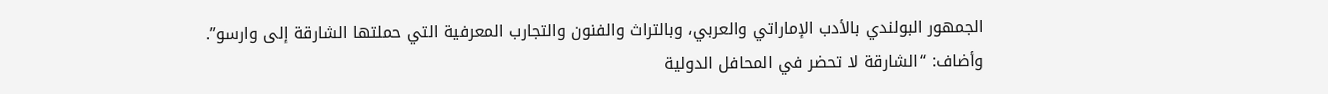الجمهور البولندي بالأدب الإماراتي والعربي، وبالتراث والفنون والتجارب المعرفية التي حملتها الشارقة إلى وارسو”.
وأضاف: “الشارقة لا تحضر في المحافل الدولية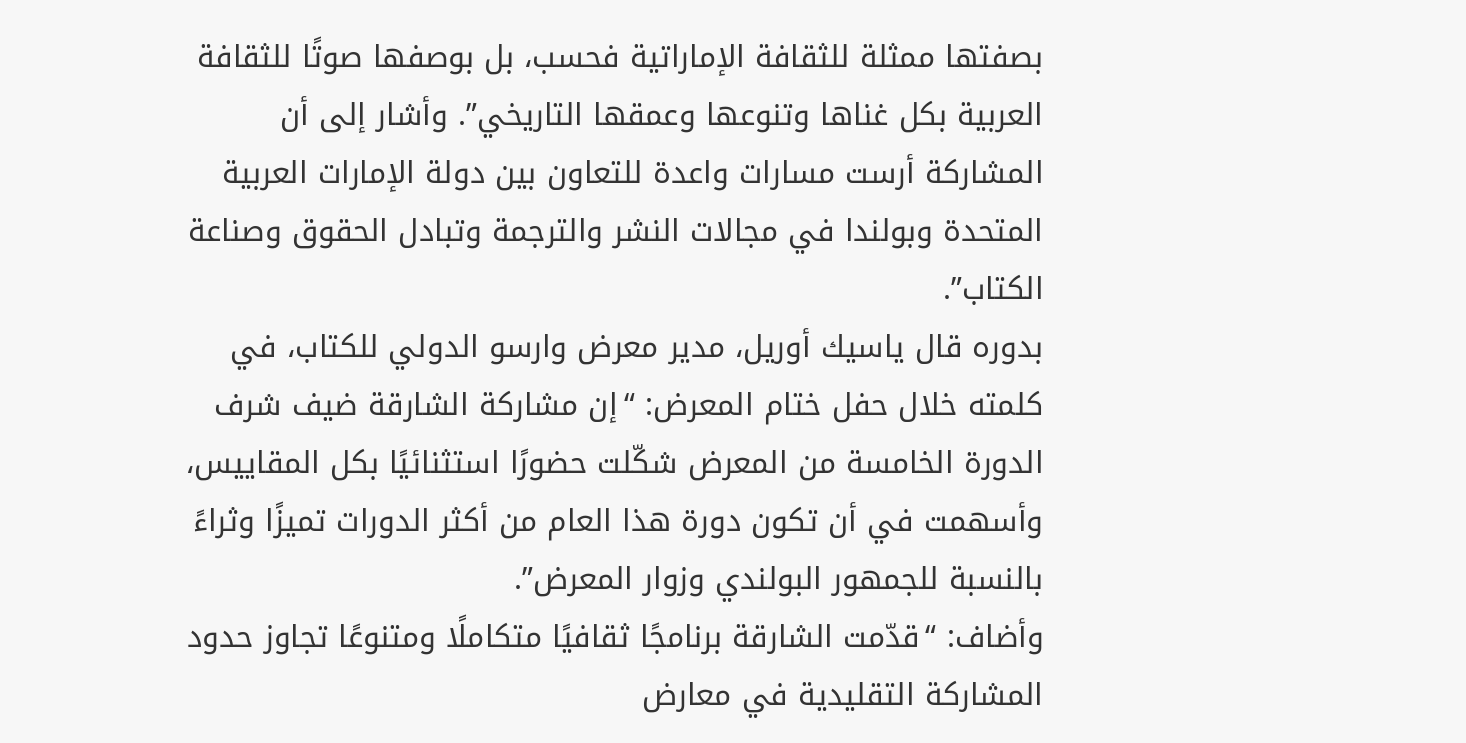بصفتها ممثلة للثقافة الإماراتية فحسب، بل بوصفها صوتًا للثقافة العربية بكل غناها وتنوعها وعمقها التاريخي”. وأشار إلى أن المشاركة أرست مسارات واعدة للتعاون بين دولة الإمارات العربية المتحدة وبولندا في مجالات النشر والترجمة وتبادل الحقوق وصناعة الكتاب”.
بدوره قال ياسيك أوريل، مدير معرض وارسو الدولي للكتاب، في كلمته خلال حفل ختام المعرض: “إن مشاركة الشارقة ضيف شرف الدورة الخامسة من المعرض شكّلت حضورًا استثنائيًا بكل المقاييس، وأسهمت في أن تكون دورة هذا العام من أكثر الدورات تميزًا وثراءً بالنسبة للجمهور البولندي وزوار المعرض”.
وأضاف: “قدّمت الشارقة برنامجًا ثقافيًا متكاملًا ومتنوعًا تجاوز حدود المشاركة التقليدية في معارض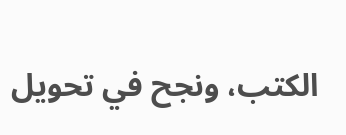الكتب، ونجح في تحويل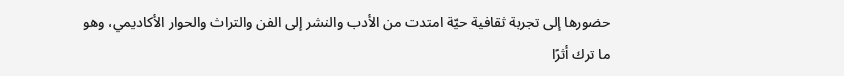حضورها إلى تجربة ثقافية حيّة امتدت من الأدب والنشر إلى الفن والتراث والحوار الأكاديمي، وهو ما ترك أثرًا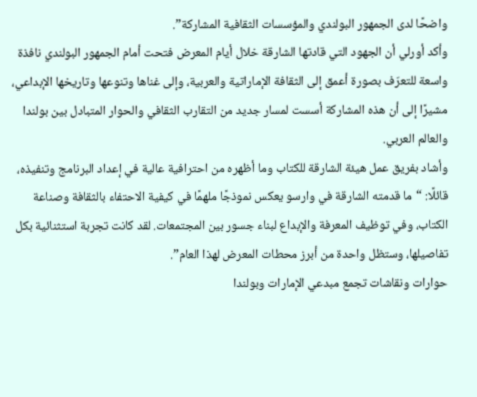واضحًا لدى الجمهور البولندي والمؤسسات الثقافية المشاركة”.
وأكد أورلي أن الجهود التي قادتها الشارقة خلال أيام المعرض فتحت أمام الجمهور البولندي نافذة واسعة للتعرّف بصورة أعمق إلى الثقافة الإماراتية والعربية، وإلى غناها وتنوعها وتاريخها الإبداعي، مشيرًا إلى أن هذه المشاركة أسست لمسار جديد من التقارب الثقافي والحوار المتبادل بين بولندا والعالم العربي.
وأشاد بفريق عمل هيئة الشارقة للكتاب وما أظهره من احترافية عالية في إعداد البرنامج وتنفيذه، قائلًا: “ما قدمته الشارقة في وارسو يعكس نموذجًا ملهمًا في كيفية الاحتفاء بالثقافة وصناعة الكتاب، وفي توظيف المعرفة والإبداع لبناء جسور بين المجتمعات. لقد كانت تجربة استثنائية بكل تفاصيلها، وستظل واحدة من أبرز محطات المعرض لهذا العام”.
حوارات ونقاشات تجمع مبدعي الإمارات وبولندا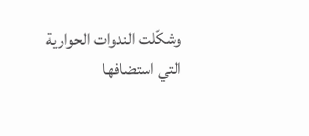وشكّلت الندوات الحوارية التي استضافها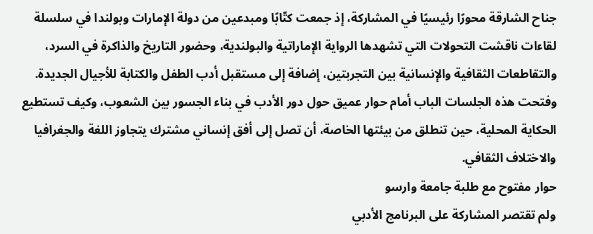جناح الشارقة محورًا رئيسيًا في المشاركة، إذ جمعت كتّابًا ومبدعين من دولة الإمارات وبولندا في سلسلة لقاءات ناقشت التحولات التي تشهدها الرواية الإماراتية والبولندية، وحضور التاريخ والذاكرة في السرد، والتقاطعات الثقافية والإنسانية بين التجربتين، إضافة إلى مستقبل أدب الطفل والكتابة للأجيال الجديدة.
وفتحت هذه الجلسات الباب أمام حوار عميق حول دور الأدب في بناء الجسور بين الشعوب، وكيف تستطيع الحكاية المحلية، حين تنطلق من بيئتها الخاصة، أن تصل إلى أفق إنساني مشترك يتجاوز اللغة والجغرافيا والاختلاف الثقافي.
حوار مفتوح مع طلبة جامعة وارسو
ولم تقتصر المشاركة على البرنامج الأدبي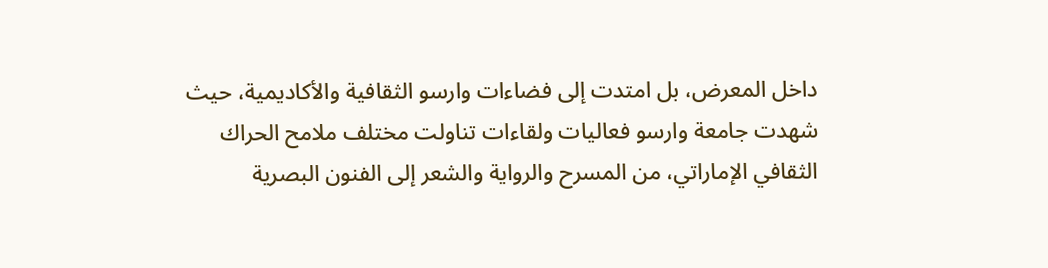داخل المعرض، بل امتدت إلى فضاءات وارسو الثقافية والأكاديمية، حيث شهدت جامعة وارسو فعاليات ولقاءات تناولت مختلف ملامح الحراك الثقافي الإماراتي، من المسرح والرواية والشعر إلى الفنون البصرية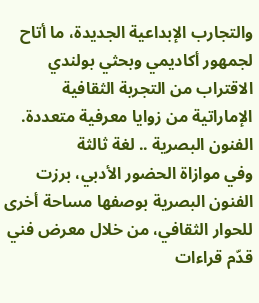والتجارب الإبداعية الجديدة، ما أتاح لجمهور أكاديمي وبحثي بولندي الاقتراب من التجربة الثقافية الإماراتية من زوايا معرفية متعددة.
الفنون البصرية .. لغة ثالثة
وفي موازاة الحضور الأدبي، برزت الفنون البصرية بوصفها مساحة أخرى للحوار الثقافي، من خلال معرض فني قدّم قراءات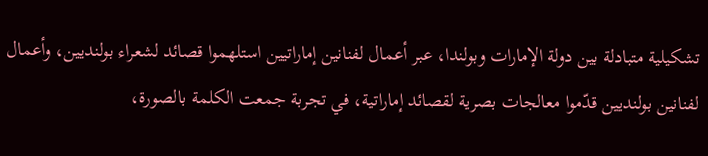تشكيلية متبادلة بين دولة الإمارات وبولندا، عبر أعمال لفنانين إماراتيين استلهموا قصائد لشعراء بولنديين، وأعمال لفنانين بولنديين قدّموا معالجات بصرية لقصائد إماراتية، في تجربة جمعت الكلمة بالصورة،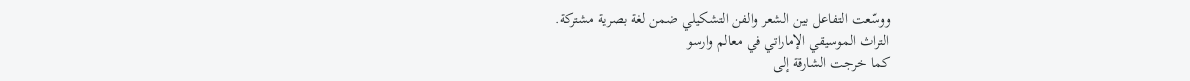ووسّعت التفاعل بين الشعر والفن التشكيلي ضمن لغة بصرية مشتركة.
التراث الموسيقي الإماراتي في معالم وارسو
كما خرجت الشارقة إلى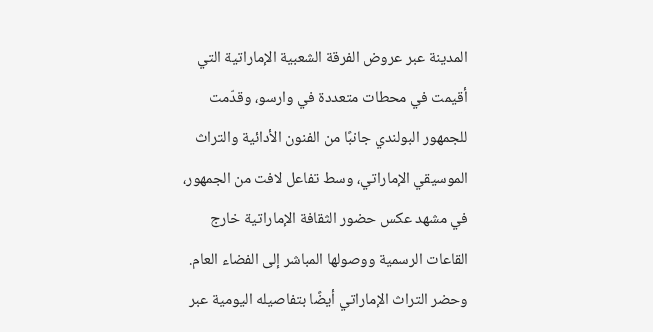المدينة عبر عروض الفرقة الشعبية الإماراتية التي أقيمت في محطات متعددة في وارسو، وقدّمت للجمهور البولندي جانبًا من الفنون الأدائية والتراث الموسيقي الإماراتي، وسط تفاعل لافت من الجمهور، في مشهد عكس حضور الثقافة الإماراتية خارج القاعات الرسمية ووصولها المباشر إلى الفضاء العام.
وحضر التراث الإماراتي أيضًا بتفاصيله اليومية عبر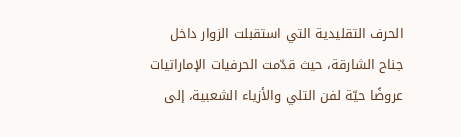الحرف التقليدية التي استقبلت الزوار داخل جناح الشارقة، حيث قدّمت الحرفيات الإماراتيات عروضًا حيّة لفن التلي والأزياء الشعبية، إلى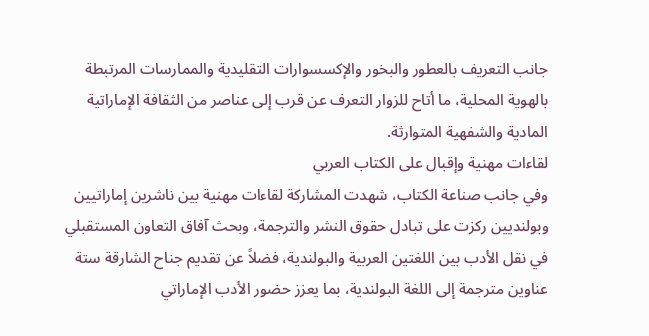جانب التعريف بالعطور والبخور والإكسسوارات التقليدية والممارسات المرتبطة بالهوية المحلية، ما أتاح للزوار التعرف عن قرب إلى عناصر من الثقافة الإماراتية المادية والشفهية المتوارثة.
لقاءات مهنية وإقبال على الكتاب العربي
وفي جانب صناعة الكتاب، شهدت المشاركة لقاءات مهنية بين ناشرين إماراتيين وبولنديين ركزت على تبادل حقوق النشر والترجمة، وبحث آفاق التعاون المستقبلي في نقل الأدب بين اللغتين العربية والبولندية، فضلاً عن تقديم جناح الشارقة ستة عناوين مترجمة إلى اللغة البولندية، بما يعزز حضور الأدب الإماراتي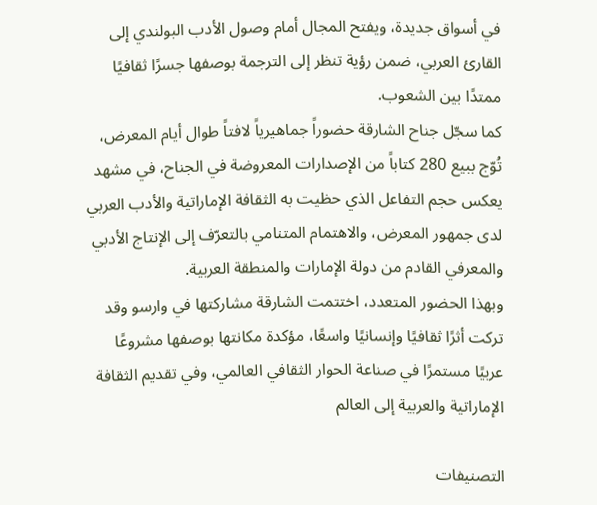في أسواق جديدة، ويفتح المجال أمام وصول الأدب البولندي إلى القارئ العربي، ضمن رؤية تنظر إلى الترجمة بوصفها جسرًا ثقافيًا ممتدًا بين الشعوب.
كما سجّل جناح الشارقة حضوراً جماهيرياً لافتاً طوال أيام المعرض، تُوّج ببيع 280 كتاباً من الإصدارات المعروضة في الجناح، في مشهد يعكس حجم التفاعل الذي حظيت به الثقافة الإماراتية والأدب العربي لدى جمهور المعرض، والاهتمام المتنامي بالتعرّف إلى الإنتاج الأدبي والمعرفي القادم من دولة الإمارات والمنطقة العربية.
وبهذا الحضور المتعدد، اختتمت الشارقة مشاركتها في وارسو وقد تركت أثرًا ثقافيًا وإنسانيًا واسعًا، مؤكدة مكانتها بوصفها مشروعًا عربيًا مستمرًا في صناعة الحوار الثقافي العالمي، وفي تقديم الثقافة الإماراتية والعربية إلى العالم

التصنيفات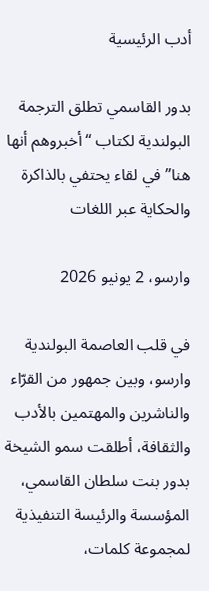أدب الرئيسية

بدور القاسمي تطلق الترجمة البولندية لكتاب “أخبروهم أنها هنا” في لقاء يحتفي بالذاكرة والحكاية عبر اللغات

وارسو، 2 يونيو 2026

في قلب العاصمة البولندية وارسو، وبين جمهور من القرّاء والناشرين والمهتمين بالأدب والثقافة، أطلقت سمو الشيخة بدور بنت سلطان القاسمي، المؤسسة والرئيسة التنفيذية لمجموعة كلمات،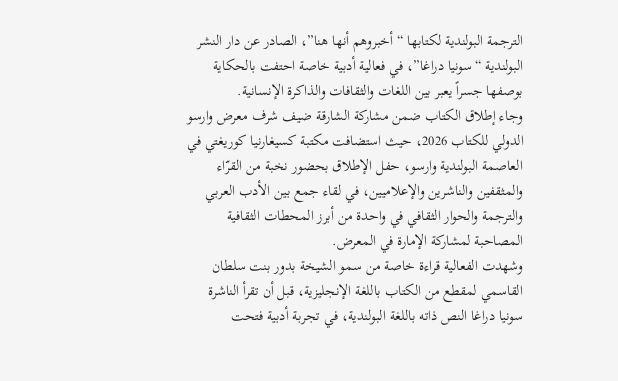الترجمة البولندية لكتابها “أخبروهم أنها هنا”، الصادر عن دار النشر البولندية “سونيا دراغا”، في فعالية أدبية خاصة احتفت بالحكاية بوصفها جسراً يعبر بين اللغات والثقافات والذاكرة الإنسانية.
وجاء إطلاق الكتاب ضمن مشاركة الشارقة ضيف شرف معرض وارسو الدولي للكتاب 2026، حيث استضافت مكتبة كسيغارنيا كوريغتي في العاصمة البولندية وارسو، حفل الإطلاق بحضور نخبة من القرّاء والمثقفين والناشرين والإعلاميين، في لقاء جمع بين الأدب العربي والترجمة والحوار الثقافي في واحدة من أبرز المحطات الثقافية المصاحبة لمشاركة الإمارة في المعرض.
وشهدت الفعالية قراءة خاصة من سمو الشيخة بدور بنت سلطان القاسمي لمقطع من الكتاب باللغة الإنجليزية، قبل أن تقرأ الناشرة سونيا دراغا النص ذاته باللغة البولندية، في تجربة أدبية فتحت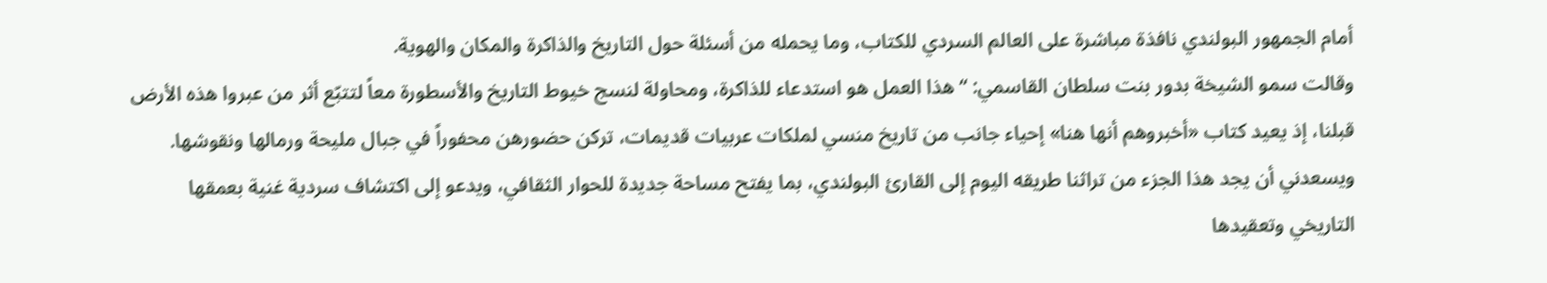أمام الجمهور البولندي نافذة مباشرة على العالم السردي للكتاب، وما يحمله من أسئلة حول التاريخ والذاكرة والمكان والهوية.
وقالت سمو الشيخة بدور بنت سلطان القاسمي: “هذا العمل هو استدعاء للذاكرة، ومحاولة لنسج خيوط التاريخ والأسطورة معاً لتتبّع أثر من عبروا هذه الأرض قبلنا، إذ يعيد كتاب «أخبروهم أنها هنا» إحياء جانب من تاريخ منسي لملكات عربيات قديمات، تركن حضورهن محفوراً في جبال مليحة ورمالها ونقوشها. ويسعدني أن يجد هذا الجزء من تراثنا طريقه اليوم إلى القارئ البولندي، بما يفتح مساحة جديدة للحوار الثقافي، ويدعو إلى اكتشاف سردية غنية بعمقها التاريخي وتعقيدها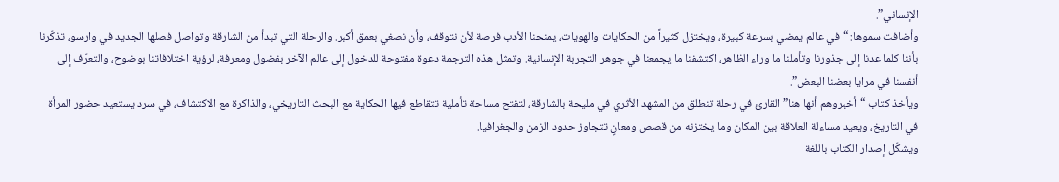الإنساني”.
وأضافت سموها: “في عالم يمضي بسرعة كبيرة، ويختزل كثيراً من الحكايات والهويات، يمنحنا الأدب فرصة لأن نتوقف، وأن نصغي بعمق أكبر. والرحلة التي تبدأ من الشارقة وتواصل فصلها الجديد في وارسو، تذكّرنا بأننا كلما عدنا إلى جذورنا وتأملنا ما وراء الظاهر، اكتشفنا ما يجمعنا في جوهر التجربة الإنسانية. وتمثل هذه الترجمة دعوة مفتوحة للدخول إلى عالم الآخر بفضول ومعرفة، لرؤية اختلافاتنا بوضوح، والتعرّف إلى أنفسنا في مرايا بعضنا البعض”.
ويأخذ كتاب “أخبروهم أنها هنا” القارئ في رحلة تنطلق من المشهد الأثري في مليحة بالشارقة، لتفتح مساحة تأملية تتقاطع فيها الحكاية مع البحث التاريخي، والذاكرة مع الاكتشاف، في سرد يستعيد حضور المرأة في التاريخ، ويعيد مساءلة العلاقة بين المكان وما يختزنه من قصص ومعانٍ تتجاوز حدود الزمن والجغرافيا.
ويشكّل إصدار الكتاب باللغة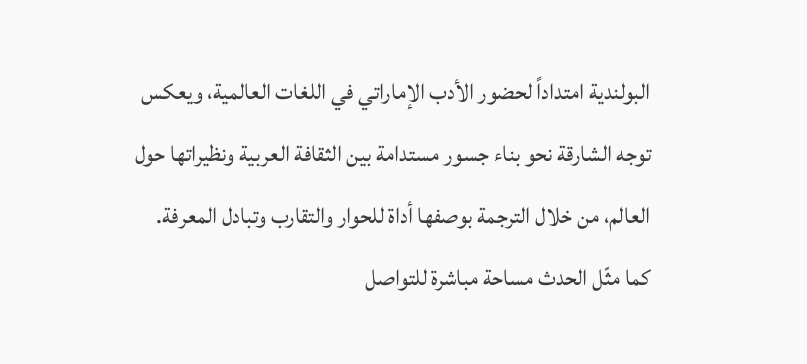البولندية امتداداً لحضور الأدب الإماراتي في اللغات العالمية، ويعكس توجه الشارقة نحو بناء جسور مستدامة بين الثقافة العربية ونظيراتها حول العالم، من خلال الترجمة بوصفها أداة للحوار والتقارب وتبادل المعرفة.
كما مثّل الحدث مساحة مباشرة للتواصل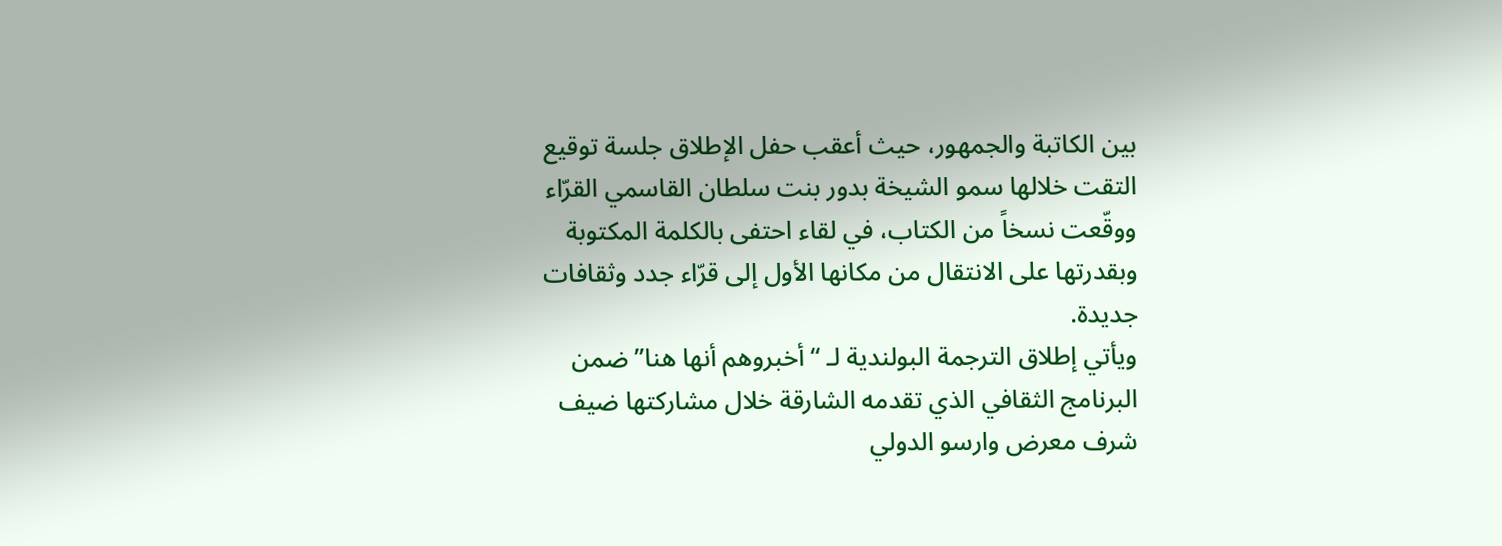بين الكاتبة والجمهور، حيث أعقب حفل الإطلاق جلسة توقيع التقت خلالها سمو الشيخة بدور بنت سلطان القاسمي القرّاء ووقّعت نسخاً من الكتاب، في لقاء احتفى بالكلمة المكتوبة وبقدرتها على الانتقال من مكانها الأول إلى قرّاء جدد وثقافات جديدة.
ويأتي إطلاق الترجمة البولندية لـ “أخبروهم أنها هنا” ضمن البرنامج الثقافي الذي تقدمه الشارقة خلال مشاركتها ضيف شرف معرض وارسو الدولي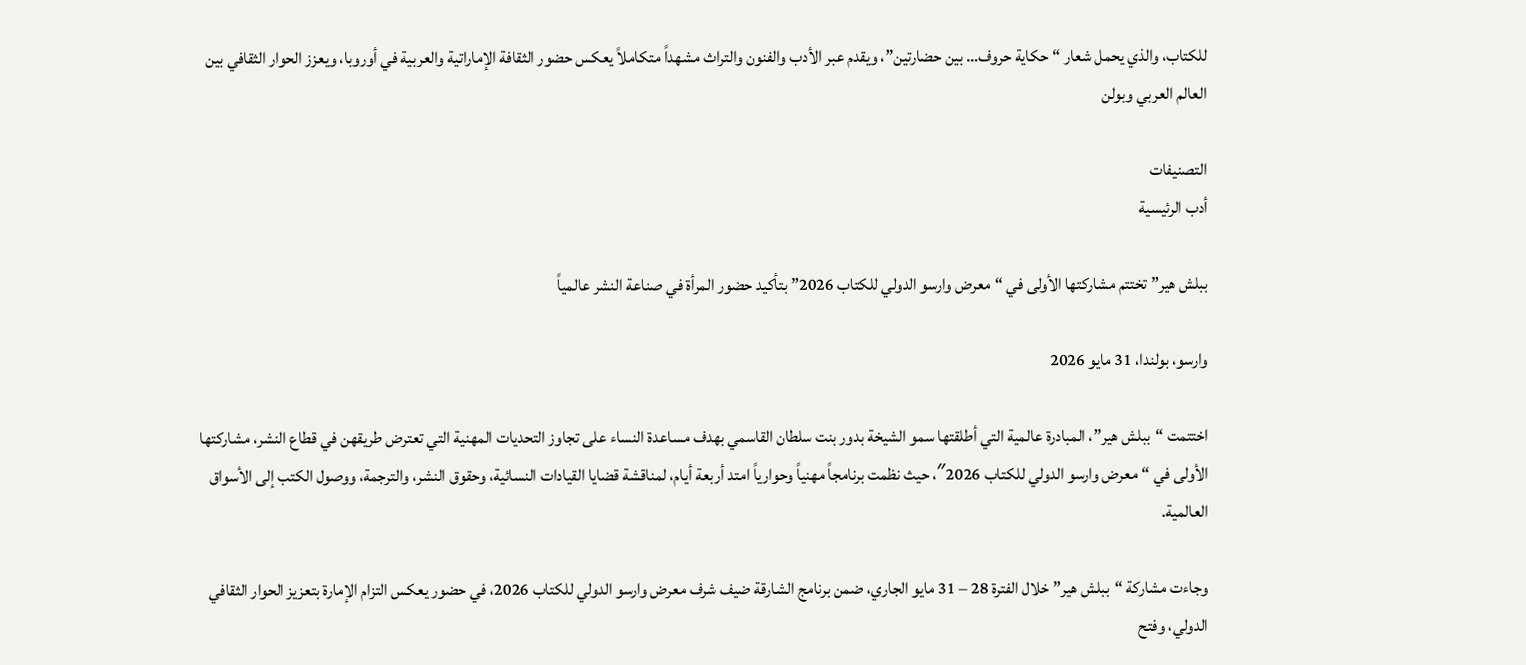للكتاب، والذي يحمل شعار “حكاية حروف… بين حضارتين”، ويقدم عبر الأدب والفنون والتراث مشهداً متكاملاً يعكس حضور الثقافة الإماراتية والعربية في أوروبا، ويعزز الحوار الثقافي بين العالم العربي وبولن

التصنيفات
أدب الرئيسية

ببلش هير” تختتم مشاركتها الأولى في “معرض وارسو الدولي للكتاب 2026” بتأكيد حضور المرأة في صناعة النشر عالمياً

وارسو، بولندا، 31 مايو 2026

اختتمت “ببلش هير”، المبادرة عالمية التي أطلقتها سمو الشيخة بدور بنت سلطان القاسمي بهدف مساعدة النساء على تجاوز التحديات المهنية التي تعترض طريقهن في قطاع النشر، مشاركتها الأولى في “معرض وارسو الدولي للكتاب 2026″، حيث نظمت برنامجاً مهنياً وحوارياً امتد أربعة أيام، لمناقشة قضايا القيادات النسائية، وحقوق النشر، والترجمة، ووصول الكتب إلى الأسواق العالمية.

وجاءت مشاركة “ببلش هير” خلال الفترة 28 – 31 مايو الجاري، ضمن برنامج الشارقة ضيف شرف معرض وارسو الدولي للكتاب 2026، في حضور يعكس التزام الإمارة بتعزيز الحوار الثقافي الدولي، وفتح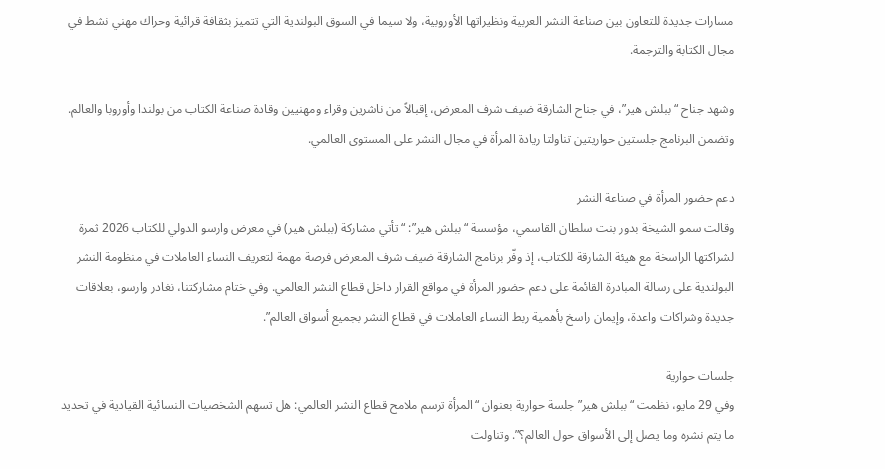مسارات جديدة للتعاون بين صناعة النشر العربية ونظيراتها الأوروبية، ولا سيما في السوق البولندية التي تتميز بثقافة قرائية وحراك مهني نشط في مجال الكتابة والترجمة.

وشهد جناح “ببلش هير”، في جناح الشارقة ضيف شرف المعرض، إقبالاً من ناشرين وقراء ومهنيين وقادة صناعة الكتاب من بولندا وأوروبا والعالم. وتضمن البرنامج جلستين حواريتين تناولتا ريادة المرأة في مجال النشر على المستوى العالمي.

دعم حضور المرأة في صناعة النشر
وقالت سمو الشيخة بدور بنت سلطان القاسمي، مؤسسة “ببلش هير”: “تأتي مشاركة (ببلش هير) في معرض وارسو الدولي للكتاب 2026 ثمرة لشراكتها الراسخة مع هيئة الشارقة للكتاب، إذ وفّر برنامج الشارقة ضيف شرف المعرض فرصة مهمة لتعريف النساء العاملات في منظومة النشر البولندية على رسالة المبادرة القائمة على دعم حضور المرأة في مواقع القرار داخل قطاع النشر العالمي. وفي ختام مشاركتنا، نغادر وارسو، بعلاقات جديدة وشراكات واعدة، وإيمان راسخ بأهمية ربط النساء العاملات في قطاع النشر بجميع أسواق العالم”.

جلسات حوارية
وفي 29 مايو، نظمت “ببلش هير” جلسة حوارية بعنوان “المرأة ترسم ملامح قطاع النشر العالمي: هل تسهم الشخصيات النسائية القيادية في تحديد ما يتم نشره وما يصل إلى الأسواق حول العالم؟”. وتناولت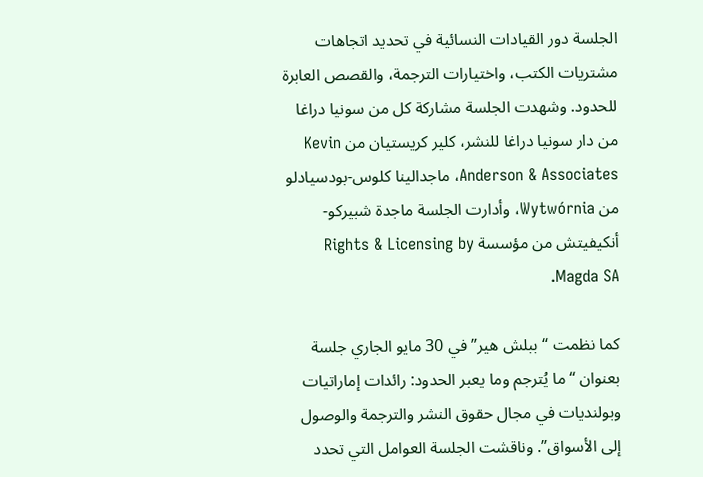الجلسة دور القيادات النسائية في تحديد اتجاهات مشتريات الكتب، واختيارات الترجمة، والقصص العابرة للحدود. وشهدت الجلسة مشاركة كل من سونيا دراغا من دار سونيا دراغا للنشر، كلير كريستيان من Kevin Anderson & Associates، ماجدالينا كلوس-بودسيادلو من Wytwórnia، وأدارت الجلسة ماجدة شبيركو-أنكيفيتش من مؤسسة Rights & Licensing by Magda SA.

كما نظمت “ببلش هير” في 30 مايو الجاري جلسة بعنوان “ما يُترجم وما يعبر الحدود: رائدات إماراتيات وبولنديات في مجال حقوق النشر والترجمة والوصول إلى الأسواق”. وناقشت الجلسة العوامل التي تحدد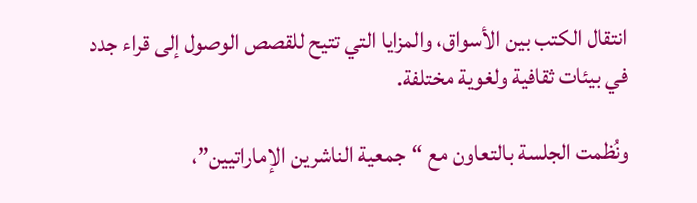انتقال الكتب بين الأسواق، والمزايا التي تتيح للقصص الوصول إلى قراء جدد في بيئات ثقافية ولغوية مختلفة.

ونُظمت الجلسة بالتعاون مع “جمعية الناشرين الإماراتيين”،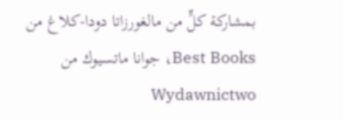بمشاركة كلٍّ من مالغورزاتا دودا-كلاغ من Best Books، جوانا ماتسيوك من Wydawnictwo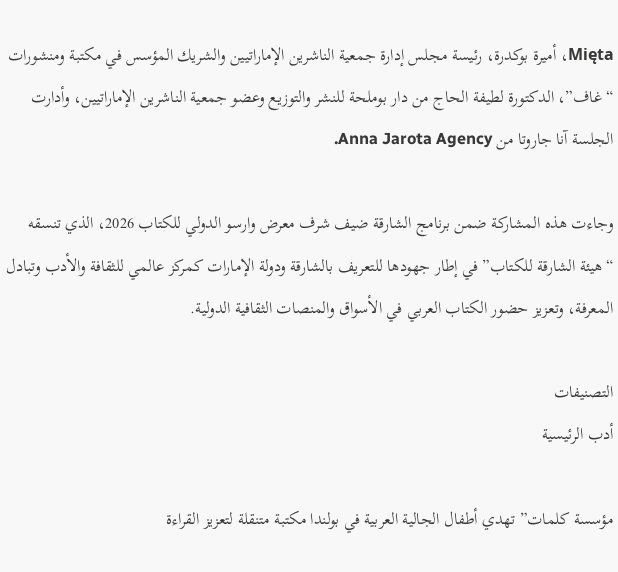Mięta، أميرة بوكدرة، رئيسة مجلس إدارة جمعية الناشرين الإماراتيين والشريك المؤسس في مكتبة ومنشورات “غاف”، الدكتورة لطيفة الحاج من دار بوملحة للنشر والتوزيع وعضو جمعية الناشرين الإماراتيين، وأدارت الجلسة آنا جاروتا من Anna Jarota Agency.

وجاءت هذه المشاركة ضمن برنامج الشارقة ضيف شرف معرض وارسو الدولي للكتاب 2026، الذي تنسقه “هيئة الشارقة للكتاب” في إطار جهودها للتعريف بالشارقة ودولة الإمارات كمركز عالمي للثقافة والأدب وتبادل المعرفة، وتعزيز حضور الكتاب العربي في الأسواق والمنصات الثقافية الدولية.

التصنيفات
أدب الرئيسية

مؤسسة كلمات” تهدي أطفال الجالية العربية في بولندا مكتبة متنقلة لتعزيز القراءة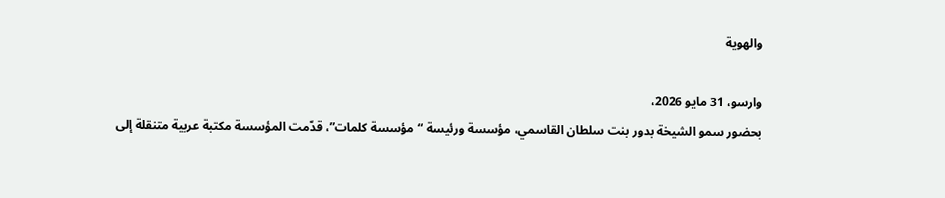والهوية

وارسو، 31 مايو 2026،
بحضور سمو الشيخة بدور بنت سلطان القاسمي، مؤسسة ورئيسة “مؤسسة كلمات”، قدّمت المؤسسة مكتبة عربية متنقلة إلى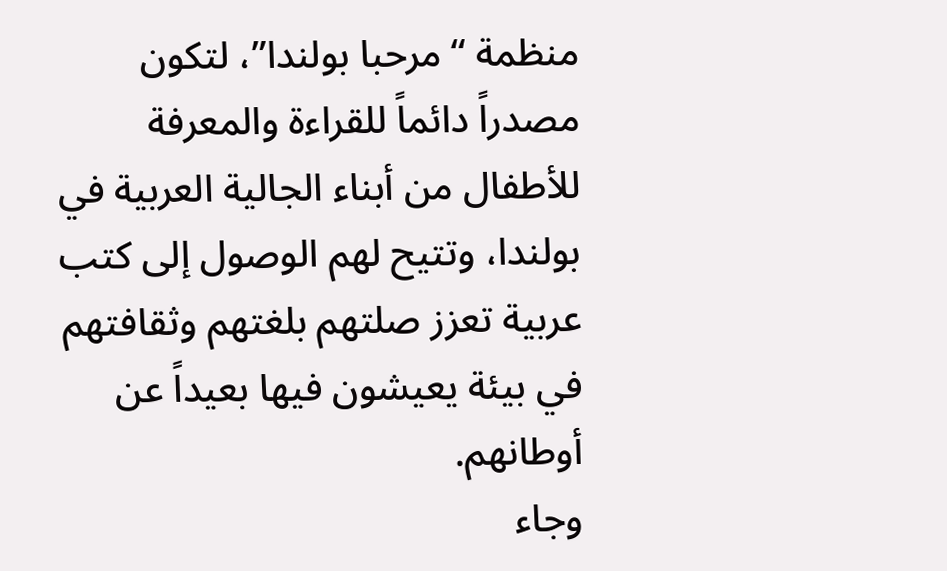منظمة “مرحبا بولندا”، لتكون مصدراً دائماً للقراءة والمعرفة للأطفال من أبناء الجالية العربية في بولندا، وتتيح لهم الوصول إلى كتب عربية تعزز صلتهم بلغتهم وثقافتهم في بيئة يعيشون فيها بعيداً عن أوطانهم.
وجاء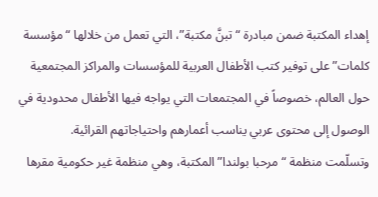إهداء المكتبة ضمن مبادرة “تبنَّ مكتبة”، التي تعمل من خلالها “مؤسسة كلمات” على توفير كتب الأطفال العربية للمؤسسات والمراكز المجتمعية حول العالم، خصوصاً في المجتمعات التي يواجه فيها الأطفال محدودية في الوصول إلى محتوى عربي يناسب أعمارهم واحتياجاتهم القرائية.
وتسلّمت منظمة “مرحبا بولندا” المكتبة، وهي منظمة غير حكومية مقرها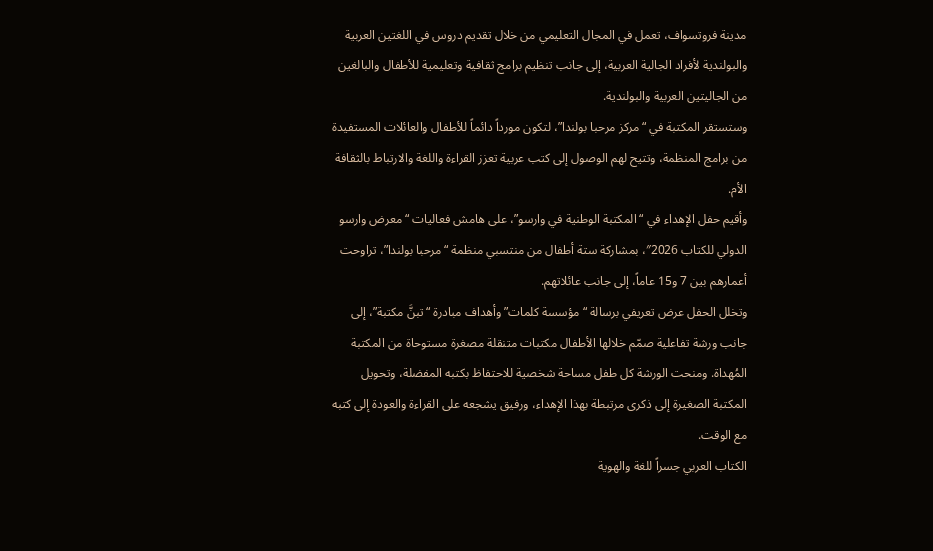مدينة فروتسواف، تعمل في المجال التعليمي من خلال تقديم دروس في اللغتين العربية والبولندية لأفراد الجالية العربية، إلى جانب تنظيم برامج ثقافية وتعليمية للأطفال والبالغين من الجاليتين العربية والبولندية.
وستستقر المكتبة في “مركز مرحبا بولندا”، لتكون مورداً دائماً للأطفال والعائلات المستفيدة من برامج المنظمة، وتتيح لهم الوصول إلى كتب عربية تعزز القراءة واللغة والارتباط بالثقافة الأم.
وأقيم حفل الإهداء في “المكتبة الوطنية في وارسو”، على هامش فعاليات “معرض وارسو الدولي للكتاب 2026″، بمشاركة ستة أطفال من منتسبي منظمة “مرحبا بولندا”، تراوحت أعمارهم بين 7 و15 عاماً، إلى جانب عائلاتهم.
وتخلل الحفل عرض تعريفي برسالة “مؤسسة كلمات” وأهداف مبادرة “تبنَّ مكتبة”، إلى جانب ورشة تفاعلية صمّم خلالها الأطفال مكتبات متنقلة مصغرة مستوحاة من المكتبة المُهداة. ومنحت الورشة كل طفل مساحة شخصية للاحتفاظ بكتبه المفضلة، وتحويل المكتبة الصغيرة إلى ذكرى مرتبطة بهذا الإهداء، ورفيق يشجعه على القراءة والعودة إلى كتبه مع الوقت.
الكتاب العربي جسراً للغة والهوية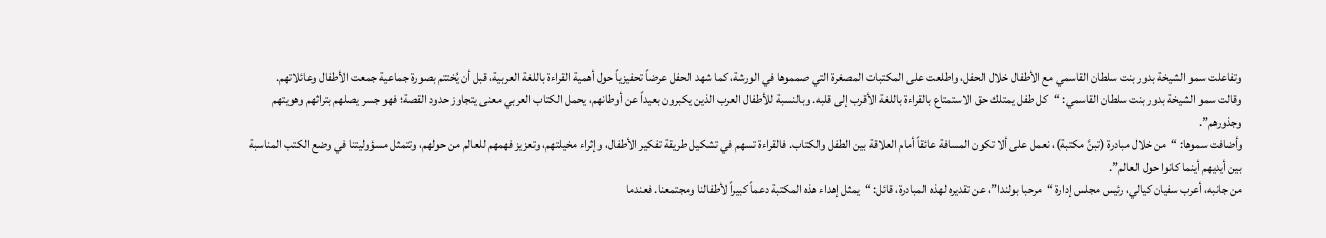وتفاعلت سمو الشيخة بدور بنت سلطان القاسمي مع الأطفال خلال الحفل، واطلعت على المكتبات المصغرة التي صمموها في الورشة، كما شهد الحفل عرضاً تحفيزياً حول أهمية القراءة باللغة العربية، قبل أن يُختتم بصورة جماعية جمعت الأطفال وعائلاتهم.
وقالت سمو الشيخة بدور بنت سلطان القاسمي: “كل طفل يمتلك حق الاستمتاع بالقراءة باللغة الأقرب إلى قلبه. وبالنسبة للأطفال العرب الذين يكبرون بعيداً عن أوطانهم، يحمل الكتاب العربي معنى يتجاوز حدود القصة؛ فهو جسر يصلهم بتراثهم وهويتهم وجذورهم”.
وأضافت سموها: “من خلال مبادرة (تبنَّ مكتبة)، نعمل على ألا تكون المسافة عائقاً أمام العلاقة بين الطفل والكتاب. فالقراءة تسهم في تشكيل طريقة تفكير الأطفال، وإثراء مخيلتهم، وتعزيز فهمهم للعالم من حولهم، وتتمثل مسؤوليتنا في وضع الكتب المناسبة بين أيديهم أينما كانوا حول العالم”.
من جانبه، أعرب سفيان كيالي، رئيس مجلس إدارة “مرحبا بولندا”، عن تقديره لهذه المبادرة، قائل: “يمثل إهداء هذه المكتبة دعماً كبيراً لأطفالنا ومجتمعنا. فعندما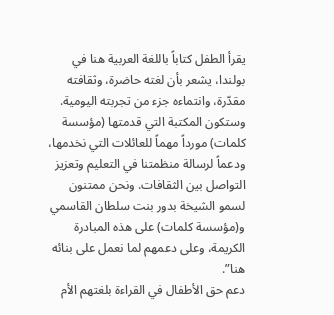يقرأ الطفل كتاباً باللغة العربية هنا في بولندا، يشعر بأن لغته حاضرة، وثقافته مقدّرة، وانتماءه جزء من تجربته اليومية. وستكون المكتبة التي قدمتها (مؤسسة كلمات) مورداً مهماً للعائلات التي نخدمها، ودعماً لرسالة منظمتنا في التعليم وتعزيز التواصل بين الثقافات. ونحن ممتنون لسمو الشيخة بدور بنت سلطان القاسمي و(مؤسسة كلمات) على هذه المبادرة الكريمة، وعلى دعمهم لما نعمل على بنائه هنا”.
دعم حق الأطفال في القراءة بلغتهم الأم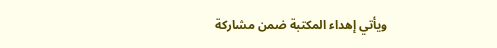ويأتي إهداء المكتبة ضمن مشاركة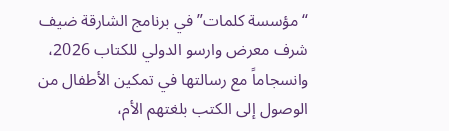“مؤسسة كلمات” في برنامج الشارقة ضيف شرف معرض وارسو الدولي للكتاب 2026، وانسجاماً مع رسالتها في تمكين الأطفال من الوصول إلى الكتب بلغتهم الأم،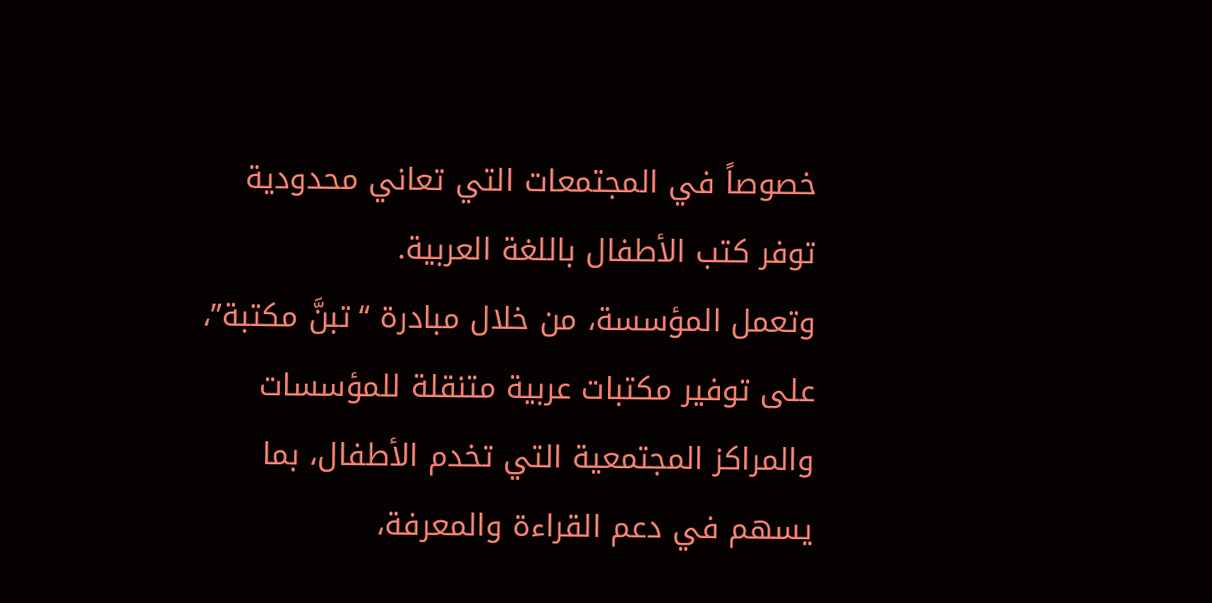خصوصاً في المجتمعات التي تعاني محدودية توفر كتب الأطفال باللغة العربية.
وتعمل المؤسسة، من خلال مبادرة “تبنَّ مكتبة”، على توفير مكتبات عربية متنقلة للمؤسسات والمراكز المجتمعية التي تخدم الأطفال، بما يسهم في دعم القراءة والمعرفة،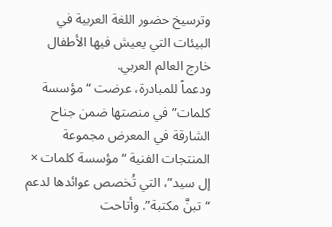وترسيخ حضور اللغة العربية في البيئات التي يعيش فيها الأطفال خارج العالم العربي.
ودعماً للمبادرة، عرضت “مؤسسة كلمات” في منصتها ضمن جناح الشارقة في المعرض مجموعة المنتجات الفنية “مؤسسة كلمات × إل سيد”، التي تُخصص عوائدها لدعم “تبنَّ مكتبة”. وأتاحت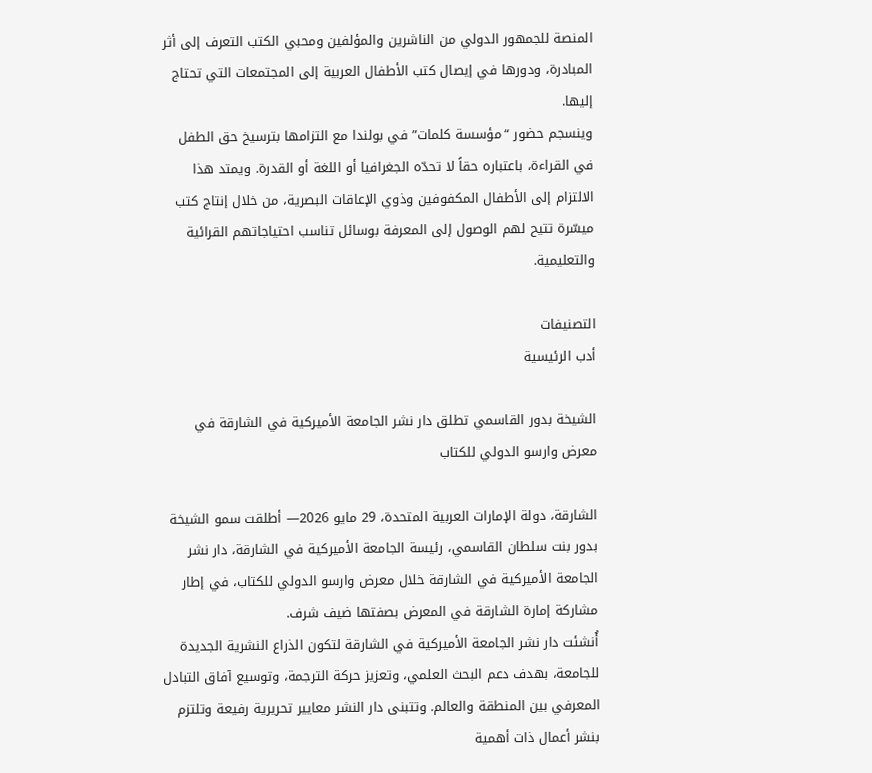المنصة للجمهور الدولي من الناشرين والمؤلفين ومحبي الكتب التعرف إلى أثر المبادرة، ودورها في إيصال كتب الأطفال العربية إلى المجتمعات التي تحتاج إليها.
وينسجم حضور “مؤسسة كلمات” في بولندا مع التزامها بترسيخ حق الطفل في القراءة، باعتباره حقاً لا تحدّه الجغرافيا أو اللغة أو القدرة. ويمتد هذا الالتزام إلى الأطفال المكفوفين وذوي الإعاقات البصرية، من خلال إنتاج كتب ميسّرة تتيح لهم الوصول إلى المعرفة بوسائل تناسب احتياجاتهم القرائية والتعليمية.

التصنيفات
أدب الرئيسية

الشيخة بدور القاسمي تطلق دار نشر الجامعة الأميركية في الشارقة في معرض وارسو الدولي للكتاب

الشارقة، دولة الإمارات العربية المتحدة، 29 مايو 2026— أطلقت سمو الشيخة بدور بنت سلطان القاسمي، رئيسة الجامعة الأميركية في الشارقة، دار نشر الجامعة الأميركية في الشارقة خلال معرض وارسو الدولي للكتاب، في إطار مشاركة إمارة الشارقة في المعرض بصفتها ضيف شرف.
أُنشئت دار نشر الجامعة الأميركية في الشارقة لتكون الذراع النشرية الجديدة للجامعة، بهدف دعم البحث العلمي، وتعزيز حركة الترجمة، وتوسيع آفاق التبادل المعرفي بين المنطقة والعالم. وتتبنى دار النشر معايير تحريرية رفيعة وتلتزم بنشر أعمال ذات أهمية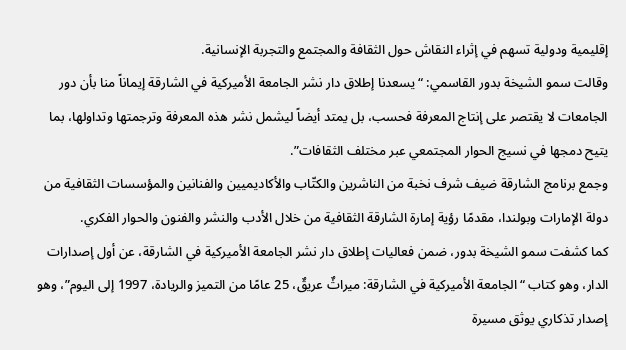إقليمية ودولية تسهم في إثراء النقاش حول الثقافة والمجتمع والتجربة الإنسانية.
وقالت سمو الشيخة بدور القاسمي: “يسعدنا إطلاق دار نشر الجامعة الأميركية في الشارقة إيماناً منا بأن دور الجامعات لا يقتصر على إنتاج المعرفة فحسب، بل يمتد أيضاً ليشمل نشر هذه المعرفة وترجمتها وتداولها، بما يتيح دمجها في نسيج الحوار المجتمعي عبر مختلف الثقافات”.
وجمع برنامج الشارقة ضيف شرف نخبة من الناشرين والكتّاب والأكاديميين والفنانين والمؤسسات الثقافية من دولة الإمارات وبولندا، مقدمًا رؤية إمارة الشارقة الثقافية من خلال الأدب والنشر والفنون والحوار الفكري.
كما كشفت سمو الشيخة بدور، ضمن فعاليات إطلاق دار نشر الجامعة الأميركية في الشارقة، عن أول إصدارات الدار، وهو كتاب “الجامعة الأميركية في الشارقة: ميراثٌ عريقٌ، 25 عامًا من التميز والريادة، 1997 إلى اليوم”، وهو إصدار تذكاري يوثق مسيرة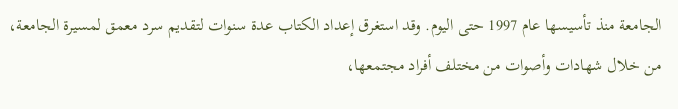الجامعة منذ تأسيسها عام 1997 حتى اليوم. وقد استغرق إعداد الكتاب عدة سنوات لتقديم سرد معمق لمسيرة الجامعة، من خلال شهادات وأصوات من مختلف أفراد مجتمعها،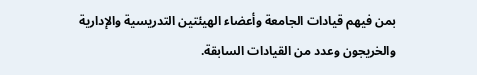بمن فيهم قيادات الجامعة وأعضاء الهيئتين التدريسية والإدارية والخريجون وعدد من القيادات السابقة.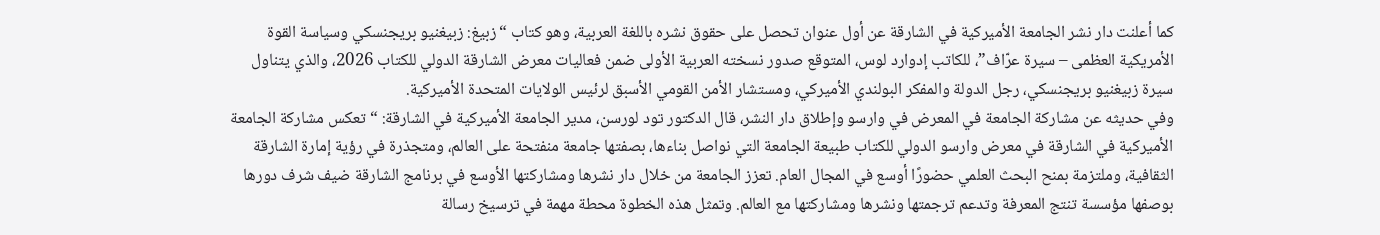كما أعلنت دار نشر الجامعة الأميركية في الشارقة عن أول عنوان تحصل على حقوق نشره باللغة العربية، وهو كتاب “زبيغ: زبيغنيو بريجنسكي وسياسة القوة الأمريكية العظمى – سيرة عرّاف”، للكاتب إدوارد لوس، المتوقع صدور نسخته العربية الأولى ضمن فعاليات معرض الشارقة الدولي للكتاب 2026، والذي يتناول سيرة زبيغنيو بريجنسكي، رجل الدولة والمفكر البولندي الأميركي، ومستشار الأمن القومي الأسبق لرئيس الولايات المتحدة الأميركية.
وفي حديثه عن مشاركة الجامعة في المعرض في وارسو وإطلاق دار النشر، قال الدكتور تود لورسن، مدير الجامعة الأميركية في الشارقة: “تعكس مشاركة الجامعة الأميركية في الشارقة في معرض وارسو الدولي للكتاب طبيعة الجامعة التي نواصل بناءها، بصفتها جامعة منفتحة على العالم، ومتجذرة في رؤية إمارة الشارقة الثقافية، وملتزمة بمنح البحث العلمي حضورًا أوسع في المجال العام. تعزز الجامعة من خلال دار نشرها ومشاركتها الأوسع في برنامج الشارقة ضيف شرف دورها بوصفها مؤسسة تنتج المعرفة وتدعم ترجمتها ونشرها ومشاركتها مع العالم. وتمثل هذه الخطوة محطة مهمة في ترسيخ رسالة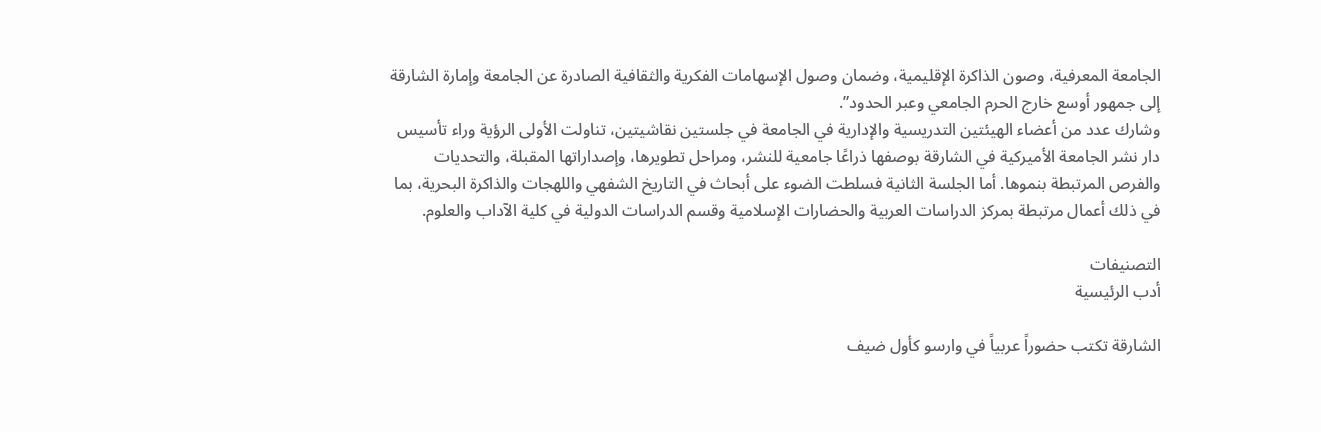الجامعة المعرفية، وصون الذاكرة الإقليمية، وضمان وصول الإسهامات الفكرية والثقافية الصادرة عن الجامعة وإمارة الشارقة إلى جمهور أوسع خارج الحرم الجامعي وعبر الحدود”.
وشارك عدد من أعضاء الهيئتين التدريسية والإدارية في الجامعة في جلستين نقاشيتين، تناولت الأولى الرؤية وراء تأسيس دار نشر الجامعة الأميركية في الشارقة بوصفها ذراعًا جامعية للنشر، ومراحل تطويرها، وإصداراتها المقبلة، والتحديات والفرص المرتبطة بنموها. أما الجلسة الثانية فسلطت الضوء على أبحاث في التاريخ الشفهي واللهجات والذاكرة البحرية، بما في ذلك أعمال مرتبطة بمركز الدراسات العربية والحضارات الإسلامية وقسم الدراسات الدولية في كلية الآداب والعلوم.

التصنيفات
أدب الرئيسية

الشارقة تكتب حضوراً عربياً في وارسو كأول ضيف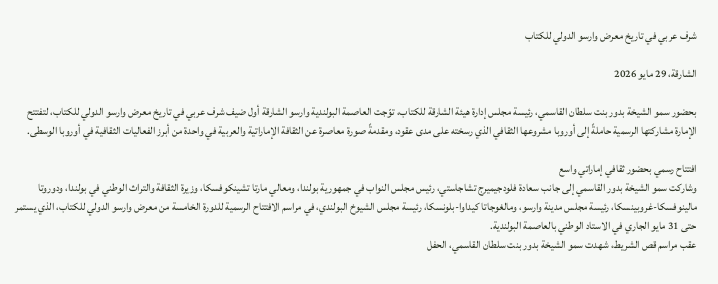شرف عربي في تاريخ معرض وارسو الدولي للكتاب

الشارقة، 29 مايو 2026

بحضور سمو الشيخة بدور بنت سلطان القاسمي، رئيسة مجلس إدارة هيئة الشارقة للكتاب، توّجت العاصمة البولندية وارسو الشارقة أول ضيف شرف عربي في تاريخ معرض وارسو الدولي للكتاب، لتفتتح الإمارة مشاركتها الرسمية حاملةً إلى أوروبا مشروعها الثقافي الذي رسخته على مدى عقود، ومقدمةً صورة معاصرة عن الثقافة الإماراتية والعربية في واحدة من أبرز الفعاليات الثقافية في أوروبا الوسطى.

افتتاح رسمي بحضور ثقافي إماراتي واسع
وشاركت سمو الشيخة بدور القاسمي إلى جانب سعادة فلودجيميرج تشاجاستي، رئيس مجلس النواب في جمهورية بولندا، ومعالي مارتا تشينكوفسكا، وزيرة الثقافة والتراث الوطني في بولندا، ودوروتا مالينوفسكا-غروبينسكا، رئيسة مجلس مدينة وارسو، ومالغوجاتا كيداوا-بلونسكا، رئيسة مجلس الشيوخ البولندي، في مراسم الافتتاح الرسمية للدورة الخامسة من معرض وارسو الدولي للكتاب، الذي يستمر حتى 31 مايو الجاري في الاستاد الوطني بالعاصمة البولندية.
عقب مراسم قص الشريط، شهدت سمو الشيخة بدور بنت سلطان القاسمي، الحفل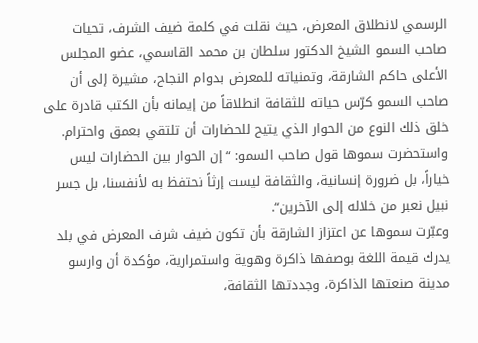الرسمي لانطلاق المعرض، حيث نقلت في كلمة ضيف الشرف، تحيات صاحب السمو الشيخ الدكتور سلطان بن محمد القاسمي، عضو المجلس الأعلى حاكم الشارقة، وتمنياته للمعرض بدوام النجاح، مشيرة إلى أن صاحب السمو كرّس حياته للثقافة انطلاقاً من إيمانه بأن الكتب قادرة على خلق ذلك النوع من الحوار الذي يتيح للحضارات أن تلتقي بعمق واحترام. واستحضرت سموها قول صاحب السمو: “إن الحوار بين الحضارات ليس خياراً، بل ضرورة إنسانية، والثقافة ليست إرثاً نحتفظ به لأنفسنا، بل جسر نبيل نعبر من خلاله إلى الآخرين“.
وعبّرت سموها عن اعتزاز الشارقة بأن تكون ضيف شرف المعرض في بلد يدرك قيمة اللغة بوصفها ذاكرة وهوية واستمرارية، مؤكدة أن وارسو مدينة صنعتها الذاكرة، وجددتها الثقافة،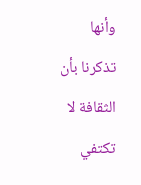وأنها تذكرنا بأن الثقافة لا تكتفي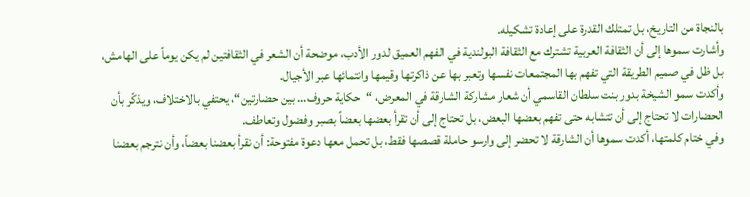بالنجاة من التاريخ، بل تمتلك القدرة على إعادة تشكيله.
وأشارت سموها إلى أن الثقافة العربية تشترك مع الثقافة البولندية في الفهم العميق لدور الأدب، موضحة أن الشعر في الثقافتين لم يكن يوماً على الهامش، بل ظل في صميم الطريقة التي تفهم بها المجتمعات نفسها وتعبر بها عن ذاكرتها وقيمها وانتمائها عبر الأجيال.
وأكدت سمو الشيخة بدور بنت سلطان القاسمي أن شعار مشاركة الشارقة في المعرض، “حكاية حروف… بين حضارتين“، يحتفي بالاختلاف، ويذكّر بأن الحضارات لا تحتاج إلى أن تتشابه حتى تفهم بعضها البعض، بل تحتاج إلى أن تقرأ بعضها بعضاً بصبر وفضول وتعاطف.
وفي ختام كلمتها، أكدت سموها أن الشارقة لا تحضر إلى وارسو حاملة قصصها فقط، بل تحمل معها دعوة مفتوحة: أن نقرأ بعضنا بعضاً، وأن نترجم بعضنا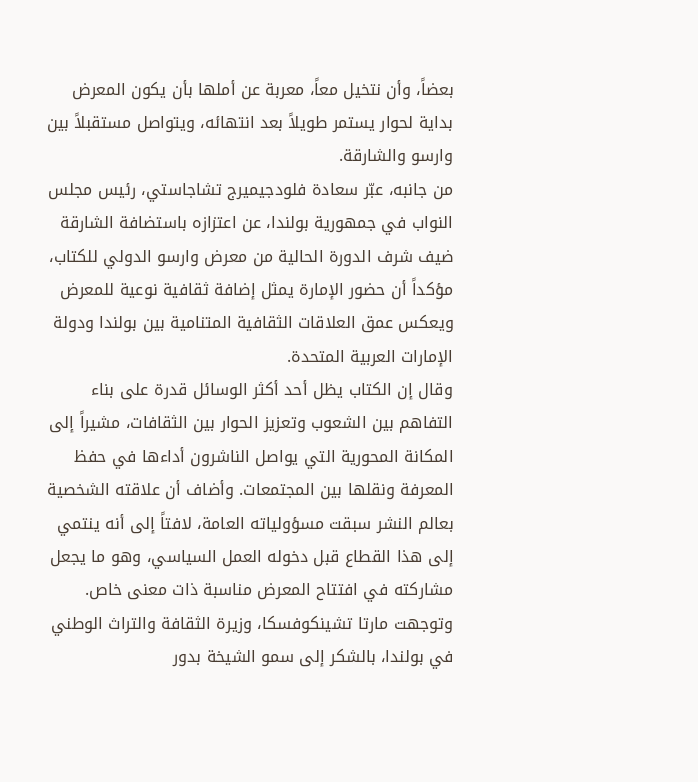بعضاً، وأن نتخيل معاً، معربة عن أملها بأن يكون المعرض بداية لحوار يستمر طويلاً بعد انتهائه، ويتواصل مستقبلاً بين وارسو والشارقة.
من جانبه، عبّر سعادة فلودجيميرج تشاجاستي، رئيس مجلس النواب في جمهورية بولندا، عن اعتزازه باستضافة الشارقة ضيف شرف الدورة الحالية من معرض وارسو الدولي للكتاب، مؤكداً أن حضور الإمارة يمثل إضافة ثقافية نوعية للمعرض ويعكس عمق العلاقات الثقافية المتنامية بين بولندا ودولة الإمارات العربية المتحدة.
وقال إن الكتاب يظل أحد أكثر الوسائل قدرة على بناء التفاهم بين الشعوب وتعزيز الحوار بين الثقافات، مشيراً إلى المكانة المحورية التي يواصل الناشرون أداءها في حفظ المعرفة ونقلها بين المجتمعات. وأضاف أن علاقته الشخصية بعالم النشر سبقت مسؤولياته العامة، لافتاً إلى أنه ينتمي إلى هذا القطاع قبل دخوله العمل السياسي، وهو ما يجعل مشاركته في افتتاح المعرض مناسبة ذات معنى خاص.
وتوجهت مارتا تشينكوفسكا، وزيرة الثقافة والتراث الوطني في بولندا، بالشكر إلى سمو الشيخة بدور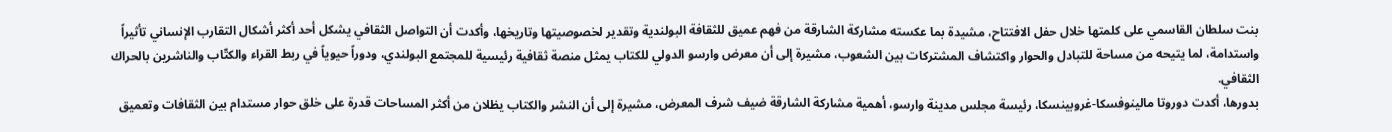بنت سلطان القاسمي على كلمتها خلال حفل الافتتاح، مشيدة بما عكسته مشاركة الشارقة من فهم عميق للثقافة البولندية وتقدير لخصوصيتها وتاريخها، وأكدت أن التواصل الثقافي يشكل أحد أكثر أشكال التقارب الإنساني تأثيراً واستدامة، لما يتيحه من مساحة للتبادل والحوار واكتشاف المشتركات بين الشعوب، مشيرة إلى أن معرض وارسو الدولي للكتاب يمثل منصة ثقافية رئيسية للمجتمع البولندي، ودوراً حيوياً في ربط القراء والكتّاب والناشرين بالحراك الثقافي.
بدورها، أكدت دوروتا مالينوفسكا-غروبينسكا، رئيسة مجلس مدينة وارسو، أهمية مشاركة الشارقة ضيف شرف المعرض، مشيرة إلى أن النشر والكتاب يظلان من أكثر المساحات قدرة على خلق حوار مستدام بين الثقافات وتعميق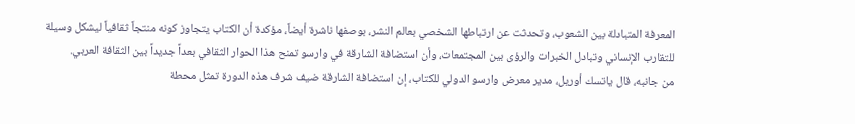المعرفة المتبادلة بين الشعوب، وتحدثت عن ارتباطها الشخصي بعالم النشر، بوصفها ناشرة أيضاً، مؤكدة أن الكتاب يتجاوز كونه منتجاً ثقافياً ليشكل وسيلة للتقارب الإنساني وتبادل الخبرات والرؤى بين المجتمعات، وأن استضافة الشارقة في وارسو تمنح هذا الحوار الثقافي بعداً جديداً بين الثقافة العربي.
من جانبه، قال ياتسك أوريل، مدير معرض وارسو الدولي للكتاب، إن استضافة الشارقة ضيف شرف هذه الدورة تمثل محطة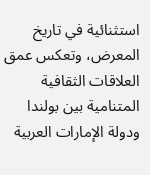استثنائية في تاريخ المعرض، وتعكس عمق العلاقات الثقافية المتنامية بين بولندا ودولة الإمارات العربية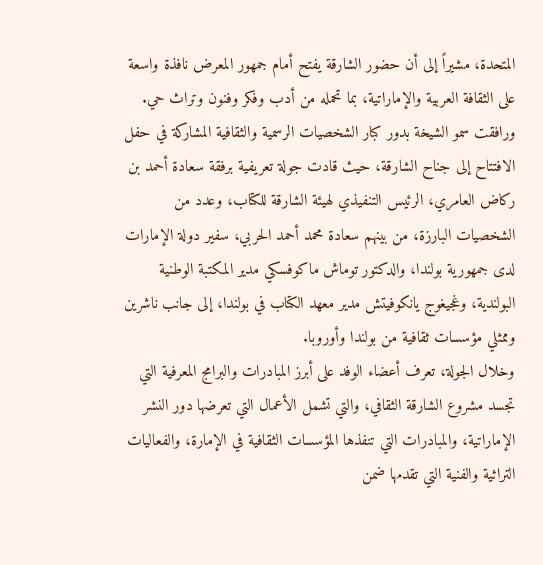المتحدة، مشيراً إلى أن حضور الشارقة يفتح أمام جمهور المعرض نافذة واسعة على الثقافة العربية والإماراتية، بما تحمله من أدب وفكر وفنون وتراث حي.
ورافقت سمو الشيخة بدور كبار الشخصيات الرسمية والثقافية المشاركة في حفل الافتتاح إلى جناح الشارقة، حيث قادت جولة تعريفية برفقة سعادة أحمد بن ركاض العامري، الرئيس التنفيذي لهيئة الشارقة للكتاب، وعدد من الشخصيات البارزة، من بينهم سعادة محمد أحمد الحربي، سفير دولة الإمارات لدى جمهورية بولندا، والدكتور توماش ماكوفسكي مدير المكتبة الوطنية البولندية، وغجيغوج يانكوفيتش مدير معهد الكتاب في بولندا، إلى جانب ناشرين وممثلي مؤسسات ثقافية من بولندا وأوروبا.
وخلال الجولة، تعرف أعضاء الوفد على أبرز المبادرات والبرامج المعرفية التي تجسد مشروع الشارقة الثقافي، والتي تشمل الأعمال التي تعرضها دور النشر الإماراتية، والمبادرات التي تنفذها المؤسسات الثقافية في الإمارة، والفعاليات التراثية والفنية التي تقدمها ضمن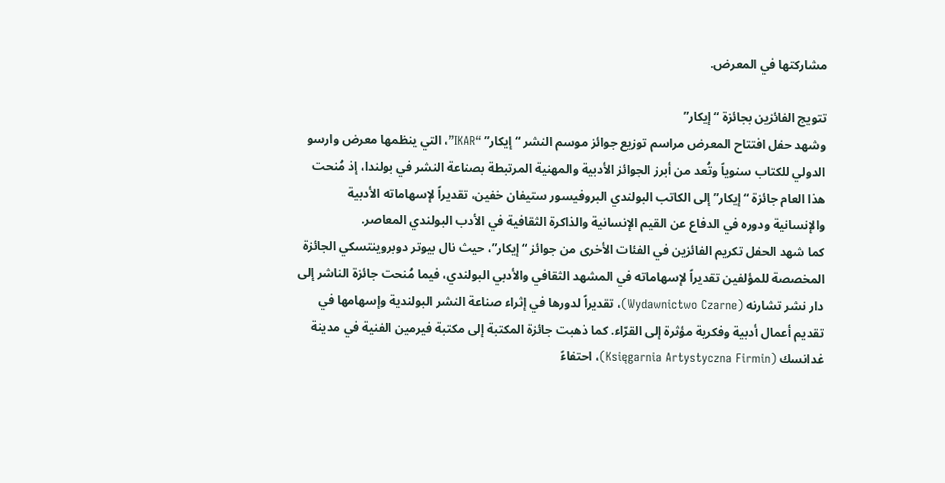مشاركتها في المعرض.

تتويج الفائزين بجائزة “إيكار”
وشهد حفل افتتاح المعرض مراسم توزيع جوائز موسم النشر “إيكار” “IKAR”، التي ينظمها معرض وارسو الدولي للكتاب سنوياً وتُعد من أبرز الجوائز الأدبية والمهنية المرتبطة بصناعة النشر في بولندا، إذ مُنحت هذا العام جائزة “إيكار” إلى الكاتب البولندي البروفيسور ستيفان خفين، تقديراً لإسهاماته الأدبية والإنسانية ودوره في الدفاع عن القيم الإنسانية والذاكرة الثقافية في الأدب البولندي المعاصر.
كما شهد الحفل تكريم الفائزين في الفئات الأخرى من جوائز “إيكار”، حيث نال بيوتر دوبروينتسكي الجائزة المخصصة للمؤلفين تقديراً لإسهاماته في المشهد الثقافي والأدبي البولندي، فيما مُنحت جائزة الناشر إلى دار نشر تشارنه (Wydawnictwo Czarne)، تقديراً لدورها في إثراء صناعة النشر البولندية وإسهامها في تقديم أعمال أدبية وفكرية مؤثرة إلى القرّاء. كما ذهبت جائزة المكتبة إلى مكتبة فيرمين الفنية في مدينة غدانسك (Księgarnia Artystyczna Firmin)، احتفاءً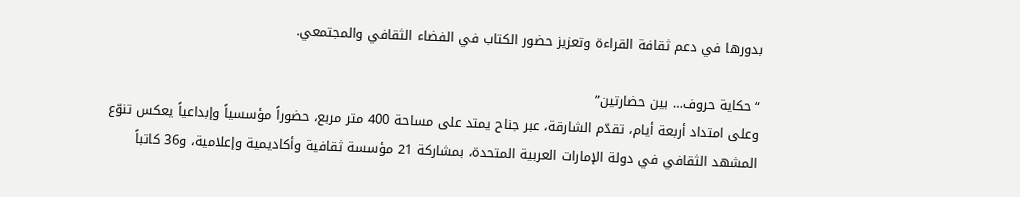بدورها في دعم ثقافة القراءة وتعزيز حضور الكتاب في الفضاء الثقافي والمجتمعي.

“حكاية حروف… بين حضارتين”
وعلى امتداد أربعة أيام، تقدّم الشارقة، عبر جناح يمتد على مساحة 400 متر مربع، حضوراً مؤسسياً وإبداعياً يعكس تنوّع المشهد الثقافي في دولة الإمارات العربية المتحدة، بمشاركة 21 مؤسسة ثقافية وأكاديمية وإعلامية، و36 كاتباً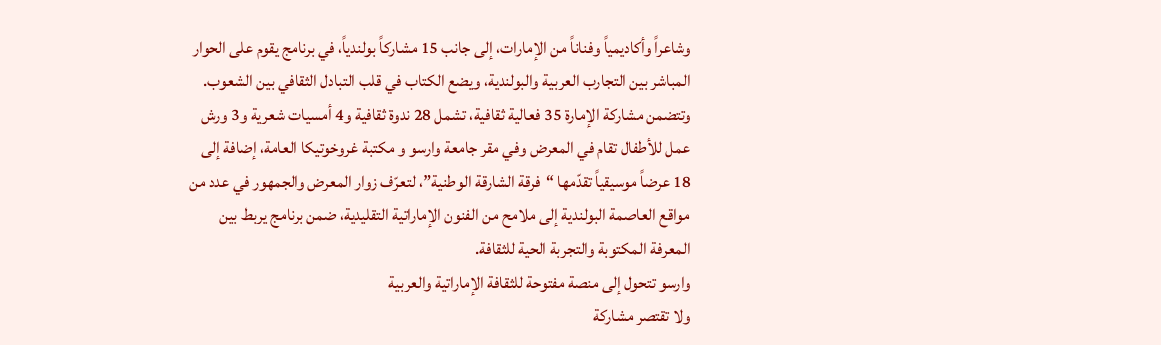وشاعراً وأكاديمياً وفناناً من الإمارات، إلى جانب 15 مشاركاً بولندياً، في برنامج يقوم على الحوار المباشر بين التجارب العربية والبولندية، ويضع الكتاب في قلب التبادل الثقافي بين الشعوب.
وتتضمن مشاركة الإمارة 35 فعالية ثقافية، تشمل 28 ندوة ثقافية و4 أمسيات شعرية و3 ورش عمل للأطفال تقام في المعرض وفي مقر جامعة وارسو و مكتبة غروخوتيكا العامة، إضافة إلى 18 عرضاً موسيقياً تقدّمها “فرقة الشارقة الوطنية”، لتعرّف زوار المعرض والجمهور في عدد من مواقع العاصمة البولندية إلى ملامح من الفنون الإماراتية التقليدية، ضمن برنامج يربط بين المعرفة المكتوبة والتجربة الحية للثقافة.
وارسو تتحول إلى منصة مفتوحة للثقافة الإماراتية والعربية
ولا تقتصر مشاركة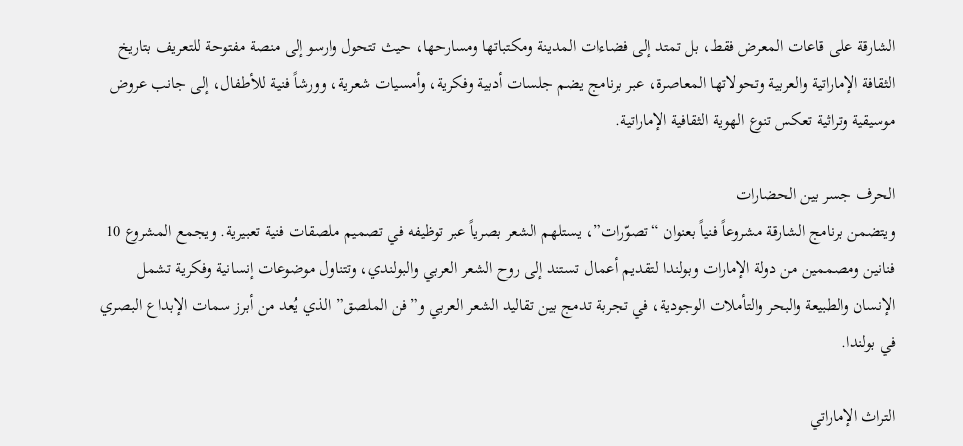الشارقة على قاعات المعرض فقط، بل تمتد إلى فضاءات المدينة ومكتباتها ومسارحها، حيث تتحول وارسو إلى منصة مفتوحة للتعريف بتاريخ الثقافة الإماراتية والعربية وتحولاتها المعاصرة، عبر برنامج يضم جلسات أدبية وفكرية، وأمسيات شعرية، وورشاً فنية للأطفال، إلى جانب عروض موسيقية وتراثية تعكس تنوع الهوية الثقافية الإماراتية.

الحرف جسر بين الحضارات
ويتضمن برنامج الشارقة مشروعاً فنياً بعنوان “تصوّرات”، يستلهم الشعر بصرياً عبر توظيفه في تصميم ملصقات فنية تعبيرية. ويجمع المشروع 10 فنانين ومصممين من دولة الإمارات وبولندا لتقديم أعمال تستند إلى روح الشعر العربي والبولندي، وتتناول موضوعات إنسانية وفكرية تشمل الإنسان والطبيعة والبحر والتأملات الوجودية، في تجربة تدمج بين تقاليد الشعر العربي و”فن الملصق” الذي يُعد من أبرز سمات الإبداع البصري في بولندا.

التراث الإماراتي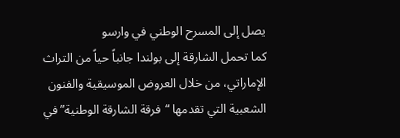يصل إلى المسرح الوطني في وارسو
كما تحمل الشارقة إلى بولندا جانباً حياً من التراث الإماراتي، من خلال العروض الموسيقية والفنون الشعبية التي تقدمها “فرقة الشارقة الوطنية” في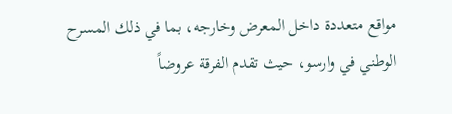مواقع متعددة داخل المعرض وخارجه، بما في ذلك المسرح الوطني في وارسو، حيث تقدم الفرقة عروضاً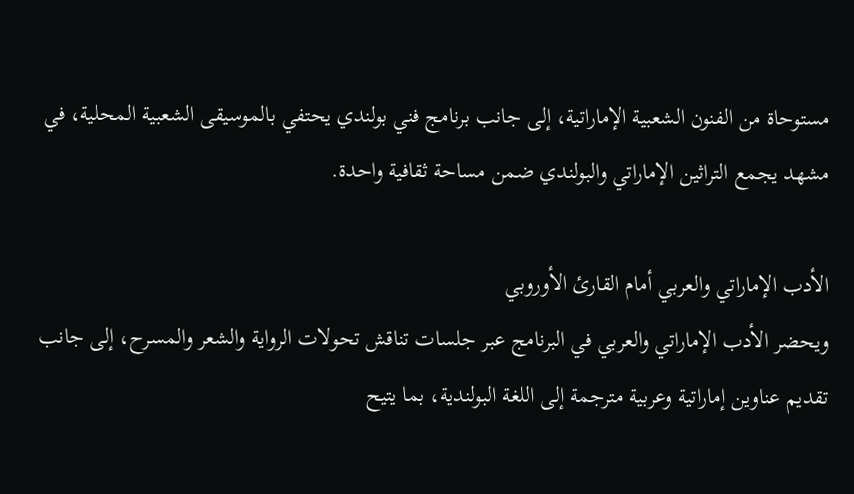مستوحاة من الفنون الشعبية الإماراتية، إلى جانب برنامج فني بولندي يحتفي بالموسيقى الشعبية المحلية، في مشهد يجمع التراثين الإماراتي والبولندي ضمن مساحة ثقافية واحدة.

الأدب الإماراتي والعربي أمام القارئ الأوروبي
ويحضر الأدب الإماراتي والعربي في البرنامج عبر جلسات تناقش تحولات الرواية والشعر والمسرح، إلى جانب تقديم عناوين إماراتية وعربية مترجمة إلى اللغة البولندية، بما يتيح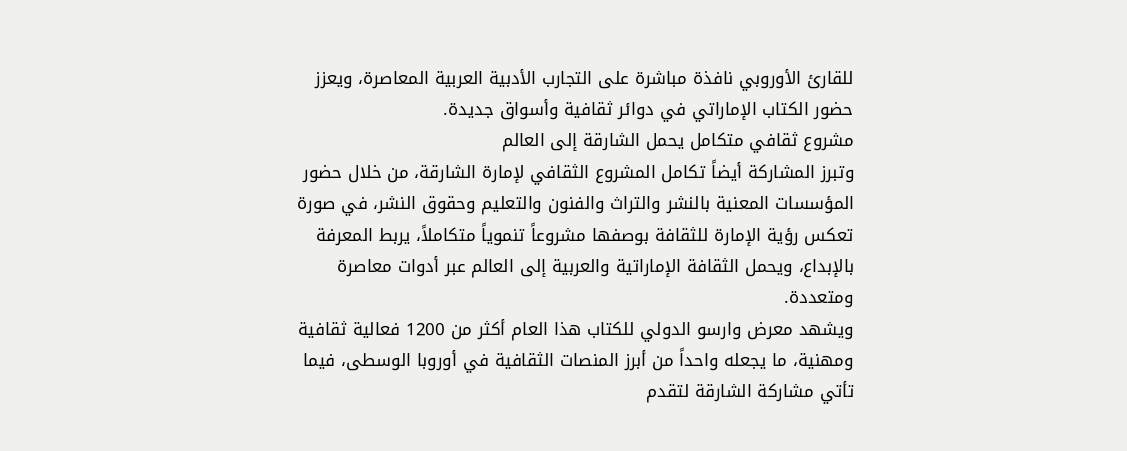للقارئ الأوروبي نافذة مباشرة على التجارب الأدبية العربية المعاصرة، ويعزز حضور الكتاب الإماراتي في دوائر ثقافية وأسواق جديدة.
مشروع ثقافي متكامل يحمل الشارقة إلى العالم
وتبرز المشاركة أيضاً تكامل المشروع الثقافي لإمارة الشارقة، من خلال حضور المؤسسات المعنية بالنشر والتراث والفنون والتعليم وحقوق النشر، في صورة تعكس رؤية الإمارة للثقافة بوصفها مشروعاً تنموياً متكاملاً، يربط المعرفة بالإبداع، ويحمل الثقافة الإماراتية والعربية إلى العالم عبر أدوات معاصرة ومتعددة.
ويشهد معرض وارسو الدولي للكتاب هذا العام أكثر من 1200 فعالية ثقافية ومهنية، ما يجعله واحداً من أبرز المنصات الثقافية في أوروبا الوسطى، فيما تأتي مشاركة الشارقة لتقدم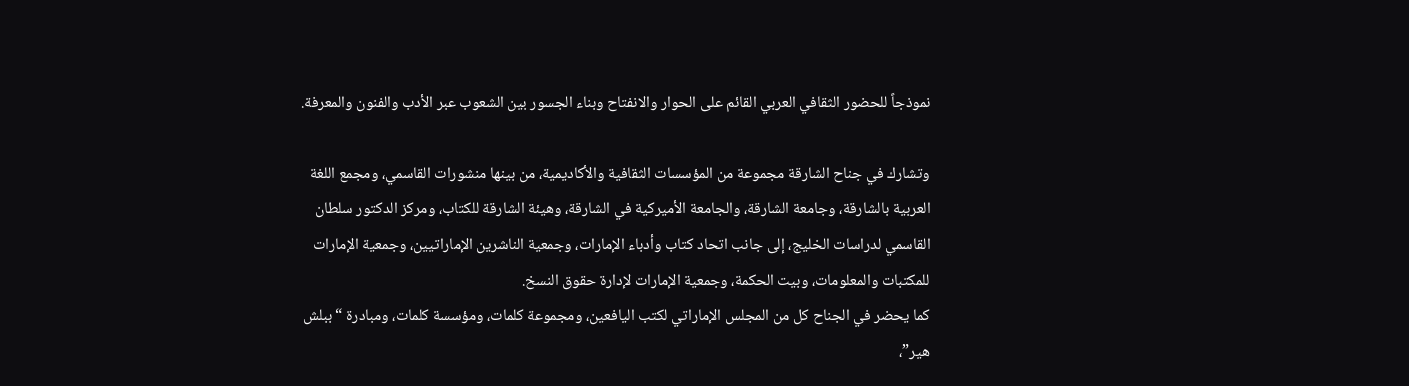نموذجاً للحضور الثقافي العربي القائم على الحوار والانفتاح وبناء الجسور بين الشعوب عبر الأدب والفنون والمعرفة.

وتشارك في جناح الشارقة مجموعة من المؤسسات الثقافية والأكاديمية، من بينها منشورات القاسمي، ومجمع اللغة العربية بالشارقة، وجامعة الشارقة، والجامعة الأميركية في الشارقة، وهيئة الشارقة للكتاب، ومركز الدكتور سلطان القاسمي لدراسات الخليج، إلى جانب اتحاد كتاب وأدباء الإمارات، وجمعية الناشرين الإماراتيين، وجمعية الإمارات للمكتبات والمعلومات، وبيت الحكمة، وجمعية الإمارات لإدارة حقوق النسخ.
كما يحضر في الجناح كل من المجلس الإماراتي لكتب اليافعين، ومجموعة كلمات، ومؤسسة كلمات، ومبادرة “ببلش هير”،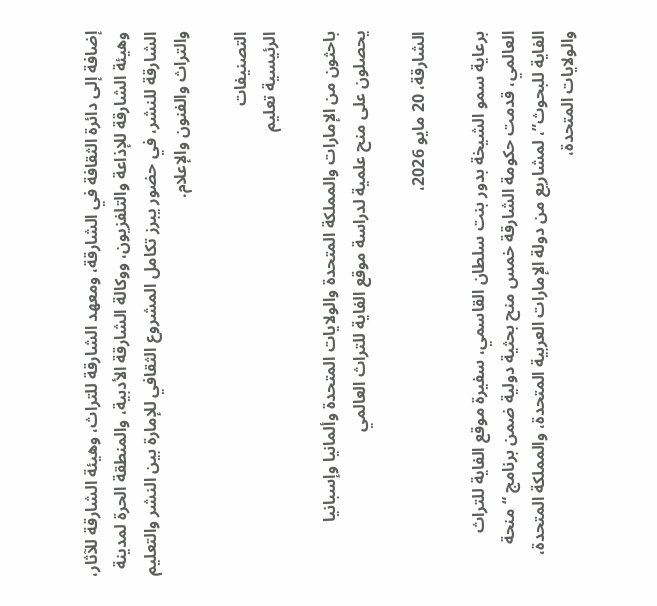إضافة إلى دائرة الثقافة في الشارقة، ومعهد الشارقة للتراث، وهيئة الشارقة للآثار، وهيئة الشارقة للإذاعة والتلفزيون، ووكالة الشارقة الأدبية، والمنطقة الحرة لمدينة الشارقة للنشر، في حضور يبرز تكامل المشروع الثقافي للإمارة بين النشر والتعليم والتراث والفنون والإعلام.

التصنيفات
الرئيسية تعليم

باحثون من الإمارات والمملكة المتحدة والولايات المتحدة وألمانيا وإسبانيا يحصلون على منح علمية لدراسة موقع الفاية للتراث العالمي

الشارقة، 20 مايو 2026،

برعاية سمو الشيخة بدور بنت سلطان القاسمي، سفيرة موقع الفاية للتراث العالمي، قدمت حكومة الشارقة خمس منح بحثية دولية ضمن برنامج “منحة الفاية للبحوث”، لمشاريع من دولة الإمارات العربية المتحدة، والمملكة المتحدة، والولايات المتحدة،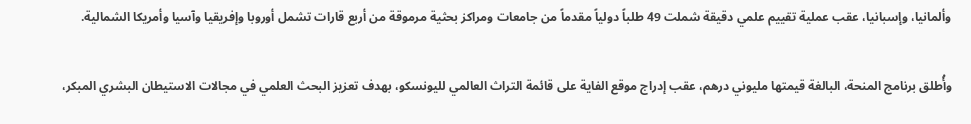وألمانيا، وإسبانيا، عقب عملية تقييم علمي دقيقة شملت 49 طلباً دولياً مقدماً من جامعات ومراكز بحثية مرموقة من أربع قارات تشمل أوروبا وإفريقيا وآسيا وأمريكا الشمالية.

وأُطلق برنامج المنحة، البالغة قيمتها مليوني درهم، عقب إدراج موقع الفاية على قائمة التراث العالمي لليونسكو، بهدف تعزيز البحث العلمي في مجالات الاستيطان البشري المبكر،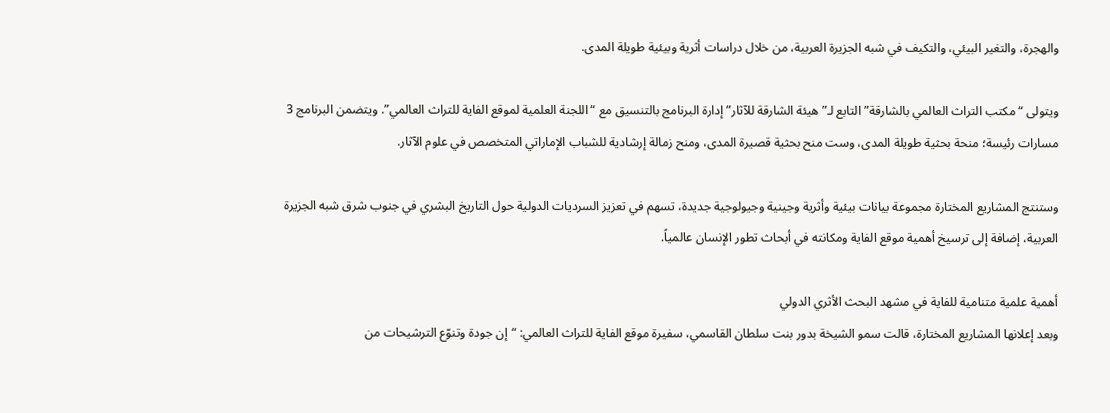والهجرة، والتغير البيئي، والتكيف في شبه الجزيرة العربية، من خلال دراسات أثرية وبيئية طويلة المدى.

ويتولى “مكتب التراث العالمي بالشارقة” التابع لـ”هيئة الشارقة للآثار” إدارة البرنامج بالتنسيق مع “اللجنة العلمية لموقع الفاية للتراث العالمي”. ويتضمن البرنامج 3 مسارات رئيسة؛ منحة بحثية طويلة المدى، وست منح بحثية قصيرة المدى، ومنح زمالة إرشادية للشباب الإماراتي المتخصص في علوم الآثار.

وستنتج المشاريع المختارة مجموعة بيانات بيئية وأثرية وجينية وجيولوجية جديدة، تسهم في تعزيز السرديات الدولية حول التاريخ البشري في جنوب شرق شبه الجزيرة العربية، إضافة إلى ترسيخ أهمية موقع الفاية ومكانته في أبحاث تطور الإنسان عالمياً.

أهمية علمية متنامية للفاية في مشهد البحث الأثري الدولي
وبعد إعلانها المشاريع المختارة، قالت سمو الشيخة بدور بنت سلطان القاسمي، سفيرة موقع الفاية للتراث العالمي: “إن جودة وتنوّع الترشيحات من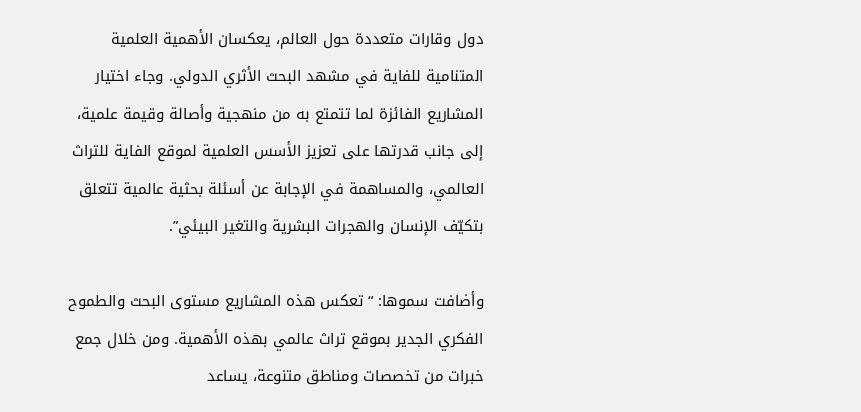دول وقارات متعددة حول العالم، يعكسان الأهمية العلمية المتنامية للفاية في مشهد البحث الأثري الدولي. وجاء اختيار المشاريع الفائزة لما تتمتع به من منهجية وأصالة وقيمة علمية، إلى جانب قدرتها على تعزيز الأسس العلمية لموقع الفاية للتراث العالمي، والمساهمة في الإجابة عن أسئلة بحثية عالمية تتعلق بتكيّف الإنسان والهجرات البشرية والتغير البيئي”.

وأضافت سموها: “تعكس هذه المشاريع مستوى البحث والطموح الفكري الجدير بموقع تراث عالمي بهذه الأهمية. ومن خلال جمع خبرات من تخصصات ومناطق متنوعة، يساعد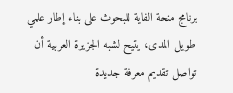برنامج منحة الفاية للبحوث على بناء إطار علمي طويل المدى، يتيح لشبه الجزيرة العربية أن تواصل تقديم معرفة جديدة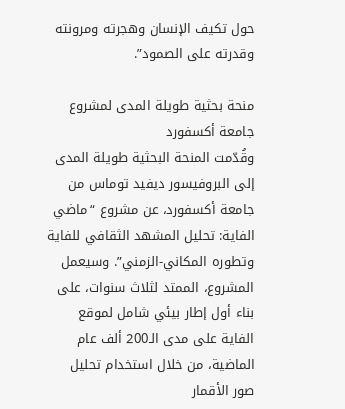حول تكيف الإنسان وهجرته ومرونته وقدرته على الصمود”.

منحة بحثية طويلة المدى لمشروع جامعة أكسفورد
وقُدّمت المنحة البحثية طويلة المدى إلى البروفيسور ديفيد توماس من جامعة أكسفورد، عن مشروع “ماضي الفاية: تحليل المشهد الثقافي للفاية وتطوره المكاني-الزمني”. وسيعمل المشروع، الممتد لثلاث سنوات، على بناء أول إطار بيئي شامل لموقع الفاية على مدى الـ200 ألف عام الماضية، من خلال استخدام تحليل صور الأقمار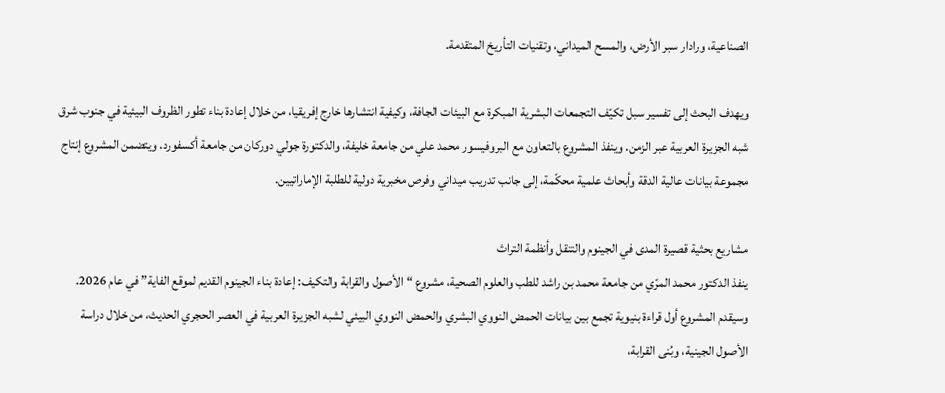الصناعية، ورادار سبر الأرض، والمسح الميداني، وتقنيات التأريخ المتقدمة.

ويهدف البحث إلى تفسير سبل تكيّف التجمعات البشرية المبكرة مع البيئات الجافة، وكيفية انتشارها خارج إفريقيا، من خلال إعادة بناء تطور الظروف البيئية في جنوب شرق شبه الجزيرة العربية عبر الزمن. وينفذ المشروع بالتعاون مع البروفيسور محمد علي من جامعة خليفة، والدكتورة جولي دوركان من جامعة أكسفورد. ويتضمن المشروع إنتاج مجموعة بيانات عالية الدقة وأبحاث علمية محكّمة، إلى جانب تدريب ميداني وفرص مخبرية دولية للطلبة الإماراتيين.

مشاريع بحثية قصيرة المدى في الجينوم والتنقل وأنظمة التراث
ينفذ الدكتور محمد المرّي من جامعة محمد بن راشد للطب والعلوم الصحية، مشروع “الأصول والقرابة والتكيف: إعادة بناء الجينوم القديم لموقع الفاية” في عام 2026. وسيقدم المشروع أول قراءة بنيوية تجمع بين بيانات الحمض النووي البشري والحمض النووي البيئي لشبه الجزيرة العربية في العصر الحجري الحديث، من خلال دراسة الأصول الجينية، وبُنى القرابة،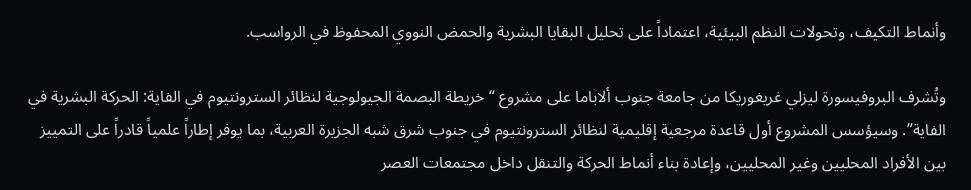وأنماط التكيف، وتحولات النظم البيئية، اعتماداً على تحليل البقايا البشرية والحمض النووي المحفوظ في الرواسب.

وتُشرف البروفيسورة ليزلي غريغوريكا من جامعة جنوب ألاباما على مشروع “خريطة البصمة الجيولوجية لنظائر السترونتيوم في الفاية: الحركة البشرية في الفاية”. وسيؤسس المشروع أول قاعدة مرجعية إقليمية لنظائر السترونتيوم في جنوب شرق شبه الجزيرة العربية، بما يوفر إطاراً علمياً قادراً على التمييز بين الأفراد المحليين وغير المحليين، وإعادة بناء أنماط الحركة والتنقل داخل مجتمعات العصر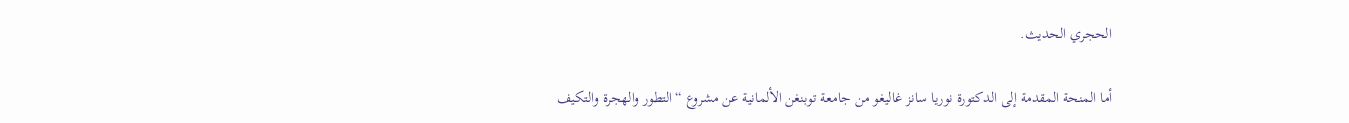الحجري الحديث.

أما المنحة المقدمة إلى الدكتورة نوريا سانز غاليغو من جامعة توبنغن الألمانية عن مشروع “التطور والهجرة والتكيف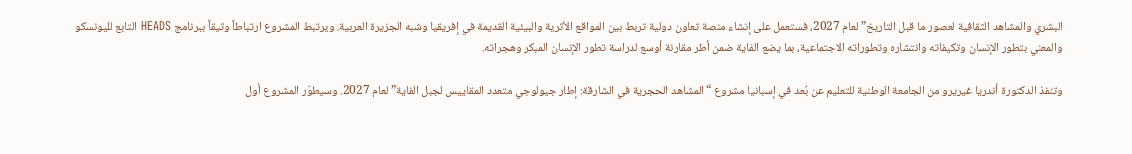البشري والمشاهد الثقافية لعصور ما قبل التاريخ” لعام 2027، فستعمل على إنشاء منصة تعاون دولية تربط بين المواقع الأثرية والبيئية القديمة في إفريقيا وشبه الجزيرة العربية. ويرتبط المشروع ارتباطاً وثيقاً ببرنامج HEADS التابع لليونسكو والمعني بتطور الإنسان وتكيفاته وانتشاره وتطوراته الاجتماعية، بما يضع الفاية ضمن أطر مقارنة أوسع لدراسة تطور الإنسان المبكر وهجراته.

وتنفذ الدكتورة أندريا غيريرو من الجامعة الوطنية للتعليم عن بُعد في إسبانيا مشروع “المشاهد الحجرية في الشارقة: إطار جيولوجي متعدد المقاييس لجبل الفاية” لعام 2027. وسيطوّر المشروع أول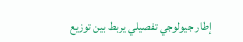إطار جيولوجي تفصيلي يربط بين توزيع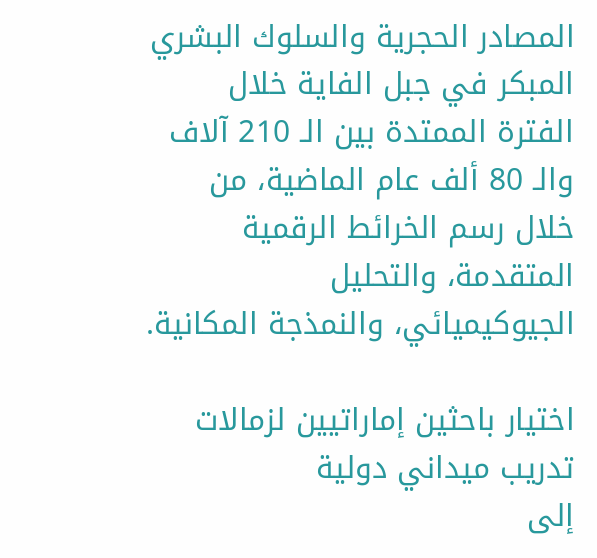المصادر الحجرية والسلوك البشري المبكر في جبل الفاية خلال الفترة الممتدة بين الـ 210 آلاف والـ 80 ألف عام الماضية، من خلال رسم الخرائط الرقمية المتقدمة، والتحليل الجيوكيميائي، والنمذجة المكانية.

اختيار باحثين إماراتيين لزمالات تدريب ميداني دولية
إلى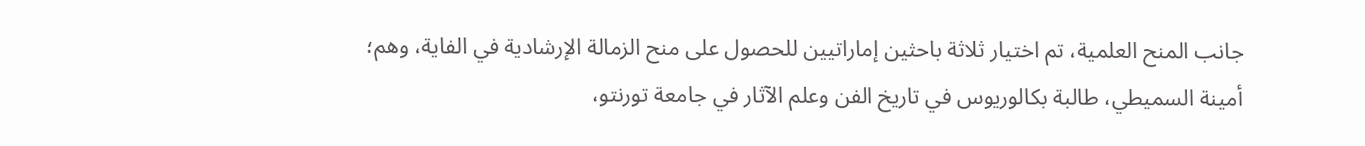جانب المنح العلمية، تم اختيار ثلاثة باحثين إماراتيين للحصول على منح الزمالة الإرشادية في الفاية، وهم؛ أمينة السميطي، طالبة بكالوريوس في تاريخ الفن وعلم الآثار في جامعة تورنتو،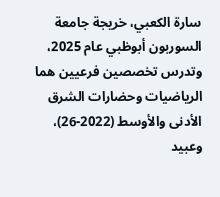سارة الكعبي، خريجة جامعة السوربون أبوظبي عام 2025، وتدرس تخصصين فرعيين هما الرياضيات وحضارات الشرق الأدنى والأوسط (2022-26)، وعبيد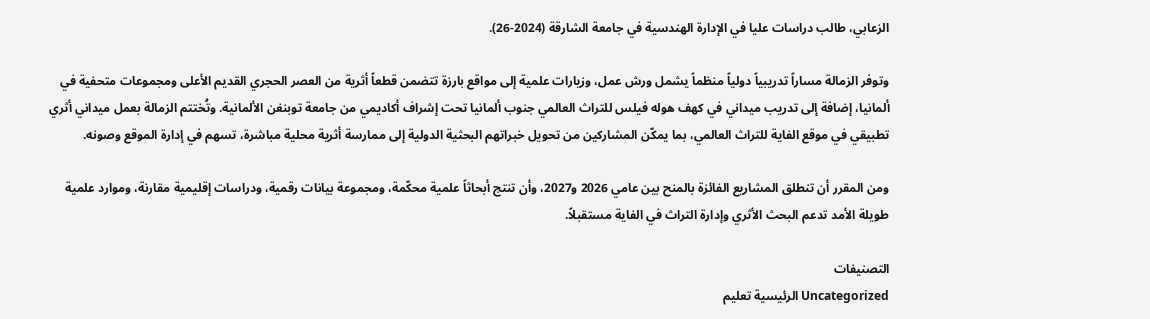الزعابي، طالب دراسات عليا في الإدارة الهندسية في جامعة الشارقة (2024-26).

وتوفر الزمالة مساراً تدريبياً دولياً منظماً يشمل ورش عمل، وزيارات علمية إلى مواقع بارزة تتضمن قطعاً أثرية من العصر الحجري القديم الأعلى ومجموعات متحفية في ألمانيا، إضافة إلى تدريب ميداني في كهف هوله فيلس للتراث العالمي جنوب ألمانيا تحت إشراف أكاديمي من جامعة توبنغن الألمانية. وتُختتم الزمالة بعمل ميداني أثري تطبيقي في موقع الفاية للتراث العالمي، بما يمكّن المشاركين من تحويل خبراتهم البحثية الدولية إلى ممارسة أثرية محلية مباشرة، تسهم في إدارة الموقع وصونه.

ومن المقرر أن تنطلق المشاريع الفائزة بالمنح بين عامي 2026 و2027، وأن تنتج أبحاثاً علمية محكّمة، ومجموعة بيانات رقمية، ودراسات إقليمية مقارنة، وموارد علمية طويلة الأمد تدعم البحث الأثري وإدارة التراث في الفاية مستقبلاً.

التصنيفات
Uncategorized الرئيسية تعليم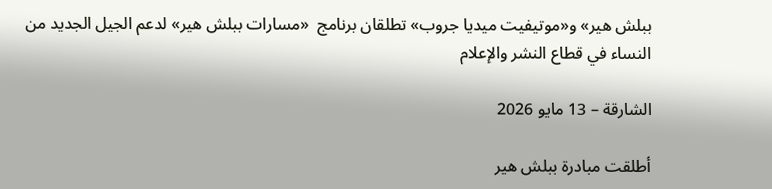ببلش هير» و«موتيفيت ميديا جروب» تطلقان برنامج  «مسارات ببلش هير» لدعم الجيل الجديد من النساء في قطاع النشر والإعلام

الشارقة – 13 مايو 2026

أطلقت مبادرة ببلش هير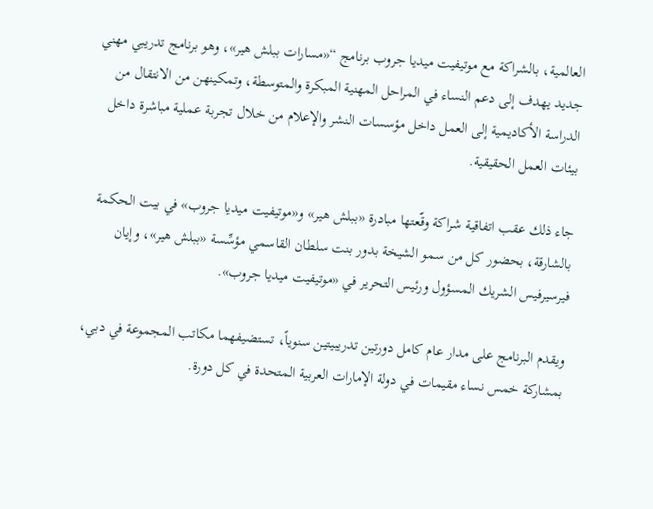العالمية، بالشراكة مع موتيفيت ميديا جروب برنامج “«مسارات ببلش هير»، وهو برنامج تدريبي مهني جديد يهدف إلى دعم النساء في المراحل المهنية المبكرة والمتوسطة، وتمكينهن من الانتقال من الدراسة الأكاديمية إلى العمل داخل مؤسسات النشر والإعلام من خلال تجربة عملية مباشرة داخل بيئات العمل الحقيقية.

جاء ذلك عقب اتفاقية شراكة وقّعتها مبادرة «ببلش هير» و«موتيفيت ميديا جروب» في بيت الحكمة بالشارقة، بحضور كل من سمو الشيخة بدور بنت سلطان القاسمي مؤسِّسة «ببلش هير»، وإيان فيرسيرفيس الشريك المسؤول ورئيس التحرير في «موتيفيت ميديا جروب».

ويقدم البرنامج على مدار عام كامل دورتين تدريبيتين سنوياً، تستضيفهما مكاتب المجموعة في دبي، بمشاركة خمس نساء مقيمات في دولة الإمارات العربية المتحدة في كل دورة.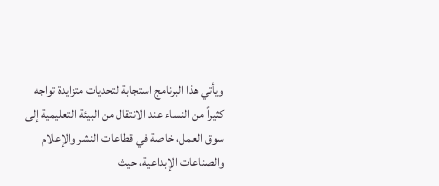ويأتي هذا البرنامج استجابة لتحديات متزايدة تواجه كثيراً من النساء عند الانتقال من البيئة التعليمية إلى سوق العمل، خاصة في قطاعات النشر والإعلام والصناعات الإبداعية، حيث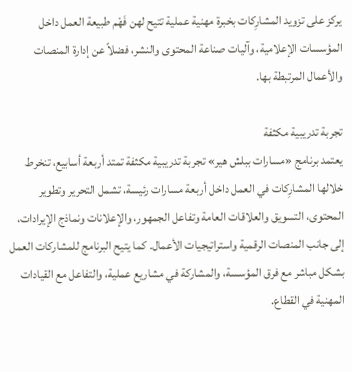يركز على تزويد المشارِكات بخبرة مهنية عملية تتيح لهن فَهْم طبيعة العمل داخل المؤسسات الإعلامية، وآليات صناعة المحتوى والنشر، فضلاً عن إدارة المنصات والأعمال المرتبطة بها.

تجربة تدريبية مكثفة
يعتمد برنامج «مسارات ببلش هير» تجربة تدريبية مكثفة تمتد أربعة أسابيع، تنخرط خلالها المشارِكات في العمل داخل أربعة مسارات رئيسة، تشمل التحرير وتطوير المحتوى، التسويق والعلاقات العامة وتفاعل الجمهور، والإعلانات ونماذج الإيرادات، إلى جانب المنصات الرقمية واستراتيجيات الأعمال. كما يتيح البرنامج للمشاركات العمل بشكل مباشر مع فرق المؤسسة، والمشاركة في مشاريع عملية، والتفاعل مع القيادات المهنية في القطاع.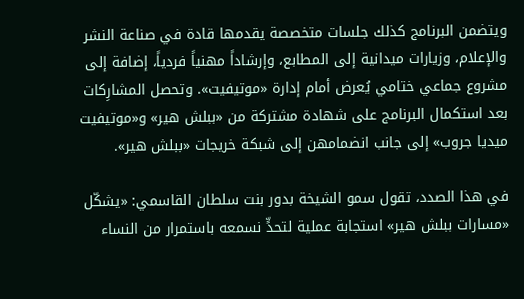ويتضمن البرنامج كذلك جلسات متخصصة يقدمها قادة في صناعة النشر والإعلام، وزيارات ميدانية إلى المطابع، وإرشاداً مهنياً فردياً، إضافة إلى مشروع جماعي ختامي يُعرض أمام إدارة «موتيفيت». وتحصل المشارِكات بعد استكمال البرنامج على شهادة مشتركة من «ببلش هير» و«موتيفيت ميديا جروب» إلى جانب انضمامهن إلى شبكة خريجات «ببلش هير».

في هذا الصدد، تقول سمو الشيخة بدور بنت سلطان القاسمي: «يشكّل «مسارات ببلش هير» استجابة عملية لتحدٍّ نسمعه باستمرار من النساء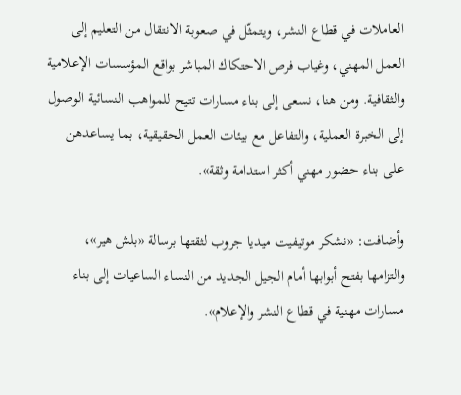العاملات في قطاع النشر، ويتمثّل في صعوبة الانتقال من التعليم إلى العمل المهني، وغياب فرص الاحتكاك المباشر بواقع المؤسسات الإعلامية والثقافية. ومن هنا، نسعى إلى بناء مسارات تتيح للمواهب النسائية الوصول إلى الخبرة العملية، والتفاعل مع بيئات العمل الحقيقية، بما يساعدهن على بناء حضور مهني أكثر استدامة وثقة».

وأضافت: «نشكر موتيفيت ميديا جروب لثقتها برسالة «بلش هير»، والتزامها بفتح أبوابها أمام الجيل الجديد من النساء الساعيات إلى بناء مسارات مهنية في قطاع النشر والإعلام».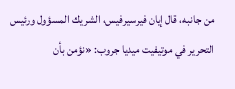من جانبه، قال إيان فيرسيرفيس، الشريك المسؤول ورئيس التحرير في موتيفيت ميديا جروب: «نؤمن بأن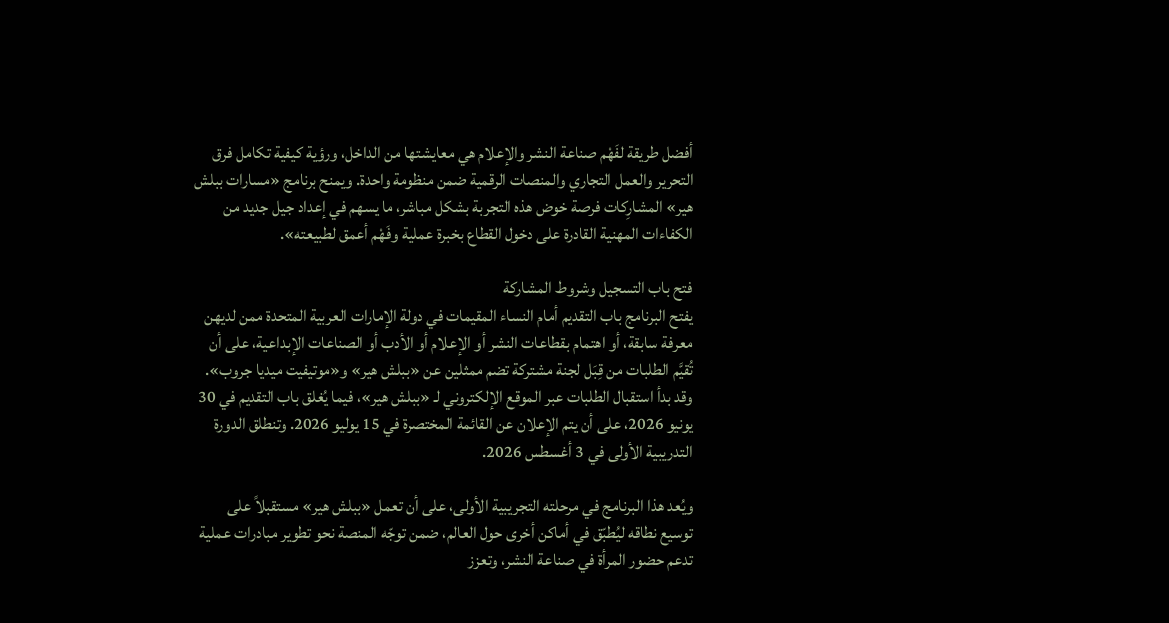أفضل طريقة لفَهْم صناعة النشر والإعلام هي معايشتها من الداخل، ورؤية كيفية تكامل فرق التحرير والعمل التجاري والمنصات الرقمية ضمن منظومة واحدة. ويمنح برنامج «مسارات ببلش هير» المشارِكات فرصة خوض هذه التجربة بشكل مباشر، ما يسهم في إعداد جيل جديد من الكفاءات المهنية القادرة على دخول القطاع بخبرة عملية وفَهْم أعمق لطبيعته».

فتح باب التسجيل وشروط المشاركة
يفتح البرنامج باب التقديم أمام النساء المقيمات في دولة الإمارات العربية المتحدة ممن لديهن معرفة سابقة، أو اهتمام بقطاعات النشر أو الإعلام أو الأدب أو الصناعات الإبداعية، على أن تُقيَّم الطلبات من قِبَل لجنة مشتركة تضم ممثلين عن «ببلش هير» و«موتيفيت ميديا جروب». وقد بدأ استقبال الطلبات عبر الموقع الإلكتروني لـ «ببلش هير»، فيما يُغلق باب التقديم في 30 يونيو 2026، على أن يتم الإعلان عن القائمة المختصرة في 15 يوليو 2026. وتنطلق الدورة التدريبية الأولى في 3 أغسطس 2026.

ويُعد هذا البرنامج في مرحلته التجريبية الأولى، على أن تعمل «ببلش هير» مستقبلاً على توسيع نطاقه ليُطبّق في أماكن أخرى حول العالم، ضمن توجّه المنصة نحو تطوير مبادرات عملية تدعم حضور المرأة في صناعة النشر، وتعزز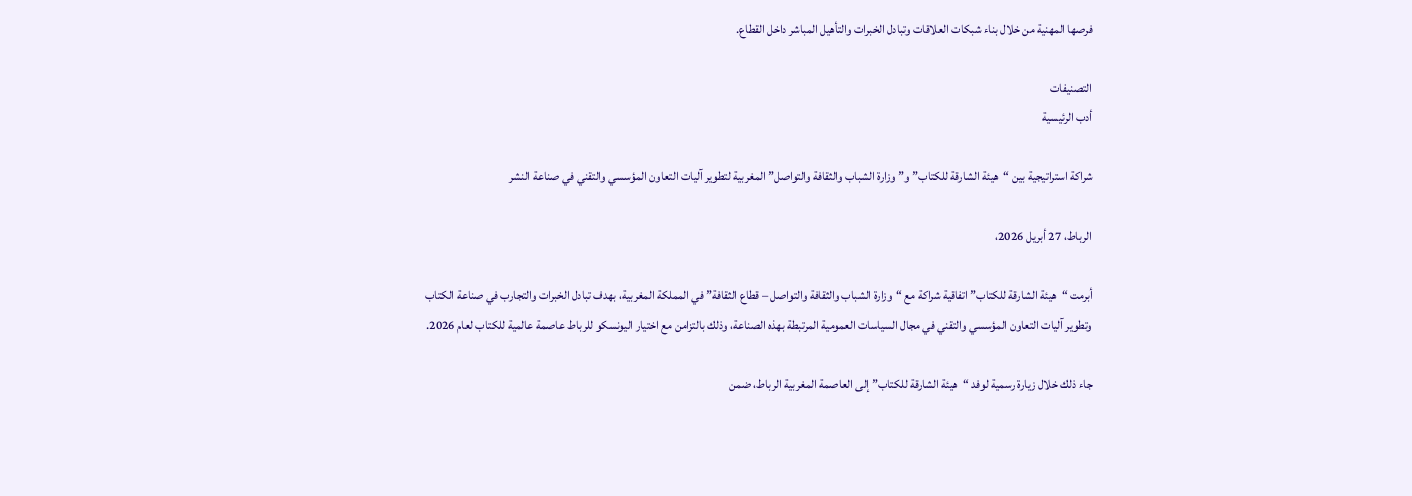فرصها المهنية من خلال بناء شبكات العلاقات وتبادل الخبرات والتأهيل المباشر داخل القطاع.

التصنيفات
أدب الرئيسية

شراكة استراتيجية بين “هيئة الشارقة للكتاب” و”وزارة الشباب والثقافة والتواصل” المغربية لتطوير آليات التعاون المؤسسي والتقني في صناعة النشر

الرباط، 27 أبريل 2026،

أبرمت “هيئة الشارقة للكتاب” اتفاقية شراكة مع “وزارة الشباب والثقافة والتواصل – قطاع الثقافة” في المملكة المغربية، بهدف تبادل الخبرات والتجارب في صناعة الكتاب وتطوير آليات التعاون المؤسسي والتقني في مجال السياسات العمومية المرتبطة بهذه الصناعة، وذلك بالتزامن مع اختيار اليونسكو للرباط عاصمة عالمية للكتاب لعام 2026.

جاء ذلك خلال زيارة رسمية لوفد “هيئة الشارقة للكتاب” إلى العاصمة المغربية الرباط، ضمن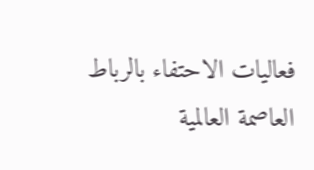فعاليات الاحتفاء بالرباط العاصمة العالمية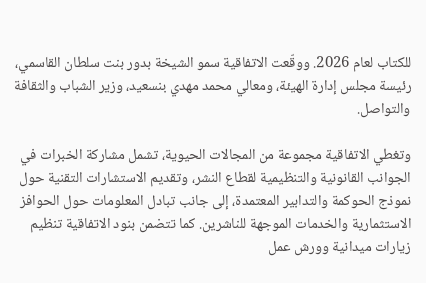للكتاب لعام 2026. ووقّعت الاتفاقية سمو الشيخة بدور بنت سلطان القاسمي، رئيسة مجلس إدارة الهيئة، ومعالي محمد مهدي بنسعيد، وزير الشباب والثقافة والتواصل.

وتغطي الاتفاقية مجموعة من المجالات الحيوية، تشمل مشاركة الخبرات في الجوانب القانونية والتنظيمية لقطاع النشر، وتقديم الاستشارات التقنية حول نموذج الحوكمة والتدابير المعتمدة، إلى جانب تبادل المعلومات حول الحوافز الاستثمارية والخدمات الموجهة للناشرين. كما تتضمن بنود الاتفاقية تنظيم زيارات ميدانية وورش عمل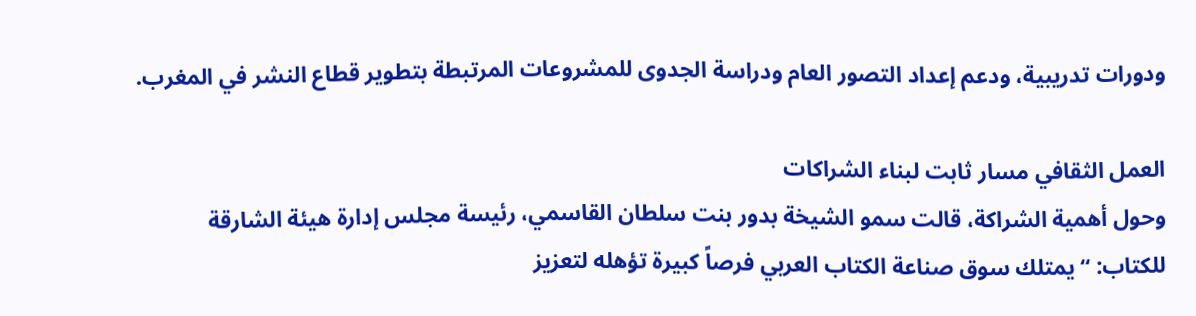ودورات تدريبية، ودعم إعداد التصور العام ودراسة الجدوى للمشروعات المرتبطة بتطوير قطاع النشر في المغرب.

العمل الثقافي مسار ثابت لبناء الشراكات
وحول أهمية الشراكة، قالت سمو الشيخة بدور بنت سلطان القاسمي، رئيسة مجلس إدارة هيئة الشارقة للكتاب: “يمتلك سوق صناعة الكتاب العربي فرصاً كبيرة تؤهله لتعزيز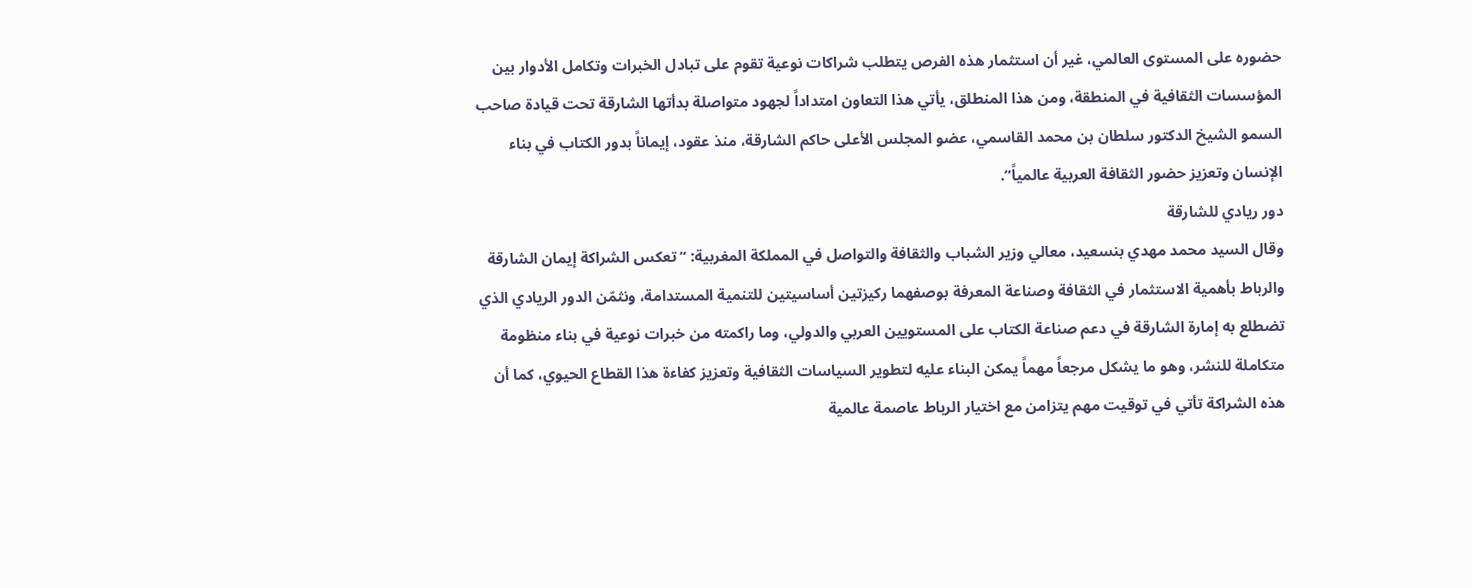حضوره على المستوى العالمي، غير أن استثمار هذه الفرص يتطلب شراكات نوعية تقوم على تبادل الخبرات وتكامل الأدوار بين المؤسسات الثقافية في المنطقة، ومن هذا المنطلق، يأتي هذا التعاون امتداداً لجهود متواصلة بدأتها الشارقة تحت قيادة صاحب السمو الشيخ الدكتور سلطان بن محمد القاسمي، عضو المجلس الأعلى حاكم الشارقة، منذ عقود، إيماناً بدور الكتاب في بناء الإنسان وتعزيز حضور الثقافة العربية عالمياً”.
دور ريادي للشارقة
وقال السيد محمد مهدي بنسعيد، معالي وزير الشباب والثقافة والتواصل في المملكة المغربية: “تعكس الشراكة إيمان الشارقة والرباط بأهمية الاستثمار في الثقافة وصناعة المعرفة بوصفهما ركيزتين أساسيتين للتنمية المستدامة، ونثمّن الدور الريادي الذي تضطلع به إمارة الشارقة في دعم صناعة الكتاب على المستويين العربي والدولي، وما راكمته من خبرات نوعية في بناء منظومة متكاملة للنشر، وهو ما يشكل مرجعاً مهماً يمكن البناء عليه لتطوير السياسات الثقافية وتعزيز كفاءة هذا القطاع الحيوي، كما أن هذه الشراكة تأتي في توقيت مهم يتزامن مع اختيار الرباط عاصمة عالمية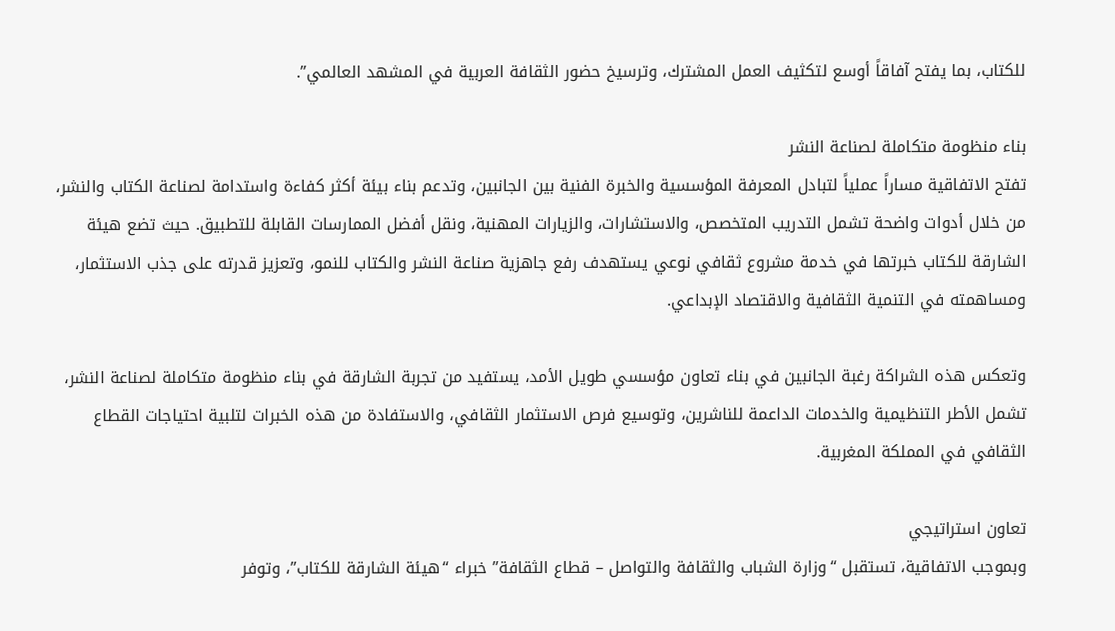للكتاب، بما يفتح آفاقاً أوسع لتكثيف العمل المشترك، وترسيخ حضور الثقافة العربية في المشهد العالمي”.

بناء منظومة متكاملة لصناعة النشر
تفتح الاتفاقية مساراً عملياً لتبادل المعرفة المؤسسية والخبرة الفنية بين الجانبين، وتدعم بناء بيئة أكثر كفاءة واستدامة لصناعة الكتاب والنشر، من خلال أدوات واضحة تشمل التدريب المتخصص، والاستشارات، والزيارات المهنية، ونقل أفضل الممارسات القابلة للتطبيق. حيث تضع هيئة الشارقة للكتاب خبرتها في خدمة مشروع ثقافي نوعي يستهدف رفع جاهزية صناعة النشر والكتاب للنمو، وتعزيز قدرته على جذب الاستثمار، ومساهمته في التنمية الثقافية والاقتصاد الإبداعي.

وتعكس هذه الشراكة رغبة الجانبين في بناء تعاون مؤسسي طويل الأمد، يستفيد من تجربة الشارقة في بناء منظومة متكاملة لصناعة النشر، تشمل الأطر التنظيمية والخدمات الداعمة للناشرين، وتوسيع فرص الاستثمار الثقافي، والاستفادة من هذه الخبرات لتلبية احتياجات القطاع الثقافي في المملكة المغربية.

تعاون استراتيجي
وبموجب الاتفاقية، تستقبل “وزارة الشباب والثقافة والتواصل – قطاع الثقافة” خبراء “هيئة الشارقة للكتاب”، وتوفر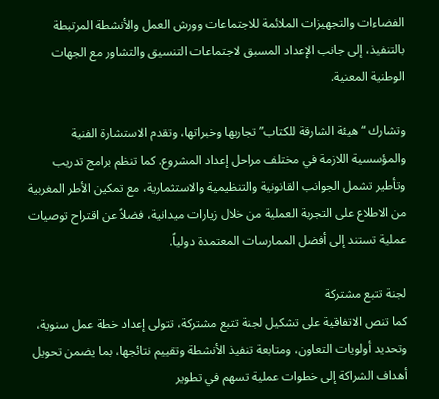الفضاءات والتجهيزات الملائمة للاجتماعات وورش العمل والأنشطة المرتبطة بالتنفيذ، إلى جانب الإعداد المسبق لاجتماعات التنسيق والتشاور مع الجهات الوطنية المعنية.

وتشارك “هيئة الشارقة للكتاب” تجاربها وخبراتها، وتقدم الاستشارة الفنية والمؤسسية اللازمة في مختلف مراحل إعداد المشروع. كما تنظم برامج تدريب وتأطير تشمل الجوانب القانونية والتنظيمية والاستثمارية، مع تمكين الأطر المغربية من الاطلاع على التجربة العملية من خلال زيارات ميدانية، فضلاً عن اقتراح توصيات عملية تستند إلى أفضل الممارسات المعتمدة دولياً.

لجنة تتبع مشتركة
كما تنص الاتفاقية على تشكيل لجنة تتبع مشتركة، تتولى إعداد خطة عمل سنوية، وتحديد أولويات التعاون، ومتابعة تنفيذ الأنشطة وتقييم نتائجها، بما يضمن تحويل أهداف الشراكة إلى خطوات عملية تسهم في تطوير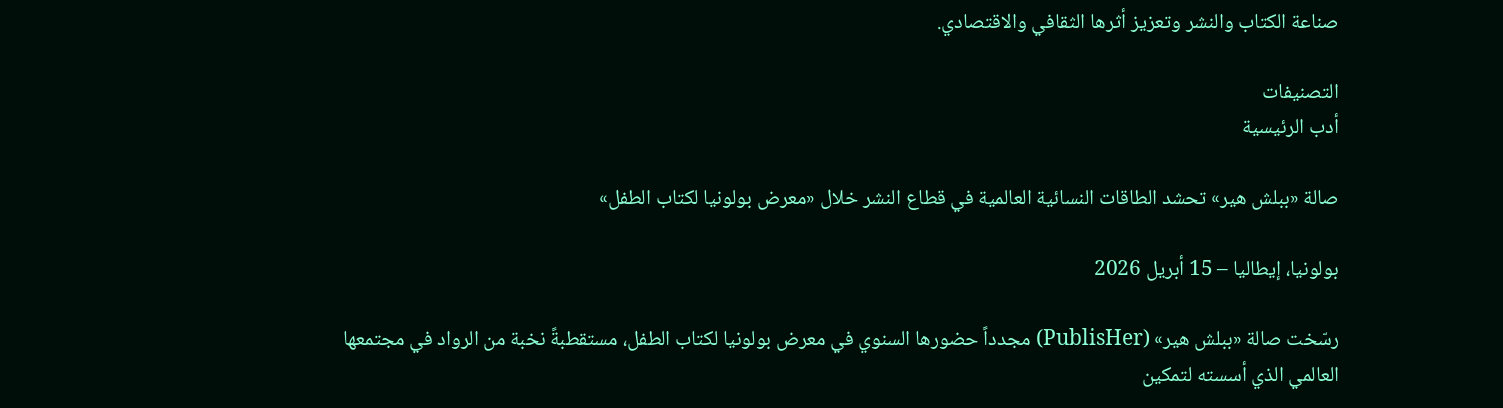صناعة الكتاب والنشر وتعزيز أثرها الثقافي والاقتصادي.

التصنيفات
أدب الرئيسية

صالة «ببلش هير» تحشد الطاقات النسائية العالمية في قطاع النشر خلال «معرض بولونيا لكتاب الطفل»

بولونيا، إيطاليا – 15 أبريل 2026

رسّخت صالة «ببلش هير» (PublisHer) مجدداً حضورها السنوي في معرض بولونيا لكتاب الطفل، مستقطبةً نخبة من الرواد في مجتمعها العالمي الذي أسسته لتمكين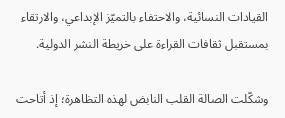القيادات النسائية، والاحتفاء بالتميّز الإبداعي، والارتقاء بمستقبل ثقافات القراءة على خريطة النشر الدولية.

وشكّلت الصالة القلب النابض لهذه التظاهرة؛ إذ أتاحت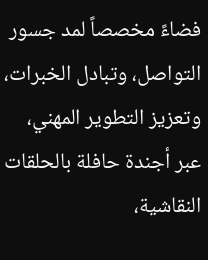فضاءً مخصصاً لمد جسور التواصل، وتبادل الخبرات، وتعزيز التطوير المهني، عبر أجندة حافلة بالحلقات النقاشية،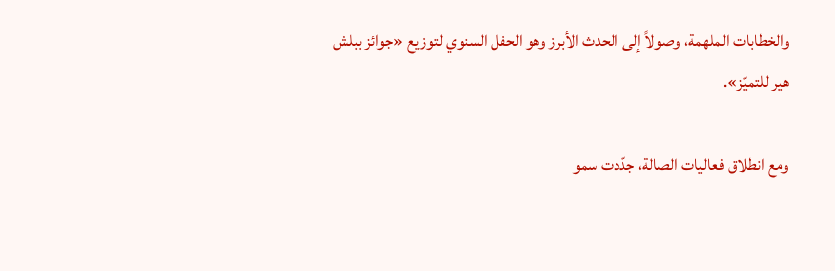والخطابات الملهمة، وصولاً إلى الحدث الأبرز وهو الحفل السنوي لتوزيع «جوائز ببلش هير للتميّز».

ومع انطلاق فعاليات الصالة، جدّدت سمو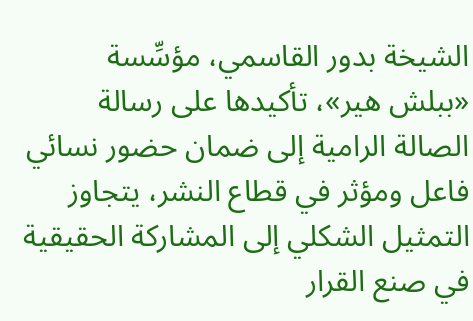الشيخة بدور القاسمي، مؤسِّسة «ببلش هير»، تأكيدها على رسالة الصالة الرامية إلى ضمان حضور نسائي فاعل ومؤثر في قطاع النشر، يتجاوز التمثيل الشكلي إلى المشاركة الحقيقية في صنع القرار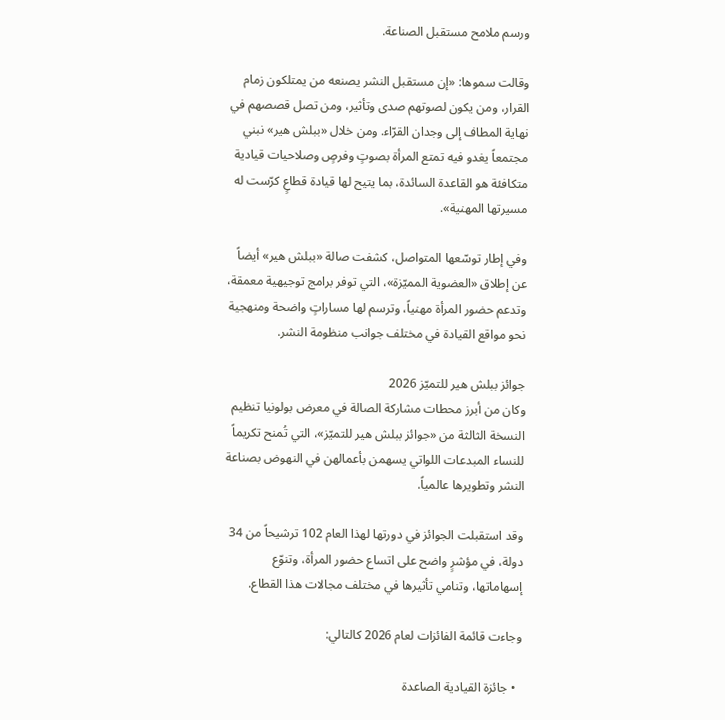ورسم ملامح مستقبل الصناعة.

وقالت سموها: «إن مستقبل النشر يصنعه من يمتلكون زمام القرار، ومن يكون لصوتهم صدى وتأثير، ومن تصل قصصهم في نهاية المطاف إلى وجدان القرّاء. ومن خلال «ببلش هير» نبني مجتمعاً يغدو فيه تمتع المرأة بصوتٍ وفرصٍ وصلاحيات قيادية متكافئة هو القاعدة السائدة، بما يتيح لها قيادة قطاعٍ كرّست له مسيرتها المهنية».

وفي إطار توسّعها المتواصل، كشفت صالة «ببلش هير» أيضاً عن إطلاق «العضوية المميّزة»، التي توفر برامج توجيهية معمقة، وتدعم حضور المرأة مهنياً، وترسم لها مساراتٍ واضحة ومنهجية نحو مواقع القيادة في مختلف جوانب منظومة النشر.

جوائز ببلش هير للتميّز 2026
وكان من أبرز محطات مشاركة الصالة في معرض بولونيا تنظيم النسخة الثالثة من «جوائز ببلش هير للتميّز»، التي تُمنح تكريماً للنساء المبدعات اللواتي يسهمن بأعمالهن في النهوض بصناعة النشر وتطويرها عالمياً.

وقد استقبلت الجوائز في دورتها لهذا العام 102 ترشيحاً من 34 دولة، في مؤشرٍ واضح على اتساع حضور المرأة، وتنوّع إسهاماتها، وتنامي تأثيرها في مختلف مجالات هذا القطاع.

وجاءت قائمة الفائزات لعام 2026 كالتالي:

  • جائزة القيادية الصاعدة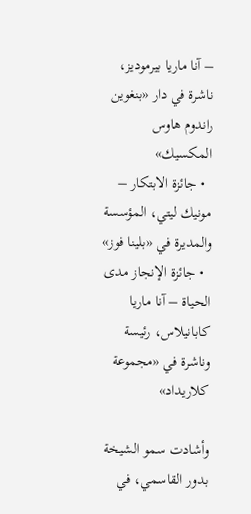– آنا ماريا بيرموديز، ناشرة في دار «بنغوين راندوم هاوس المكسيك»
  • جائزة الابتكار – مونيك ليتي، المؤسسة والمديرة في «بلينا فوز»
  • جائزة الإنجاز مدى الحياة – آنا ماريا كابانيلاس، رئيسة وناشرة في «مجموعة كلاريداد»

وأشادت سمو الشيخة بدور القاسمي، في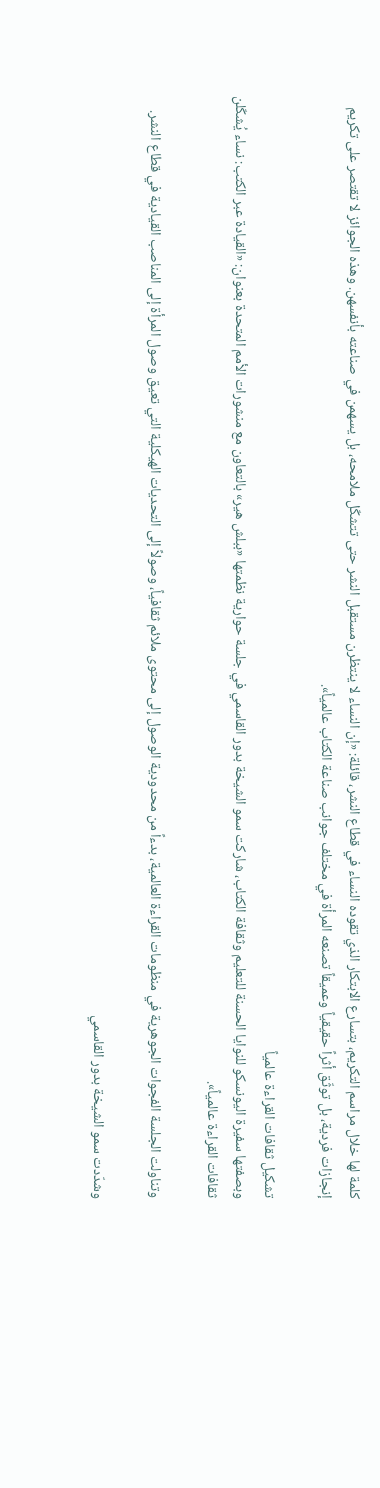كلمة لها خلال مراسم التكريم، بتسارع الابتكار الذي تقوده النساء في قطاع النشر، قائلة: «إن النساء لا ينتظرن مستقبل النشر حتى تتشكّل ملامحه، بل يسهمن في صناعته بأنفسهن. وهذه الجوائز لا تقتصر على تكريم إنجازات فردية، بل توثّق أثراً حقيقياً وعميقاً تصنعه المرأة في مختلف جوانب صناعة الكتاب عالمياً».

تشكيل ثقافات القراءة عالمياً
وبصفتها سفيرة اليونسكو للنوايا الحسنة للتعليم وثقافة الكتاب، شاركت سمو الشيخة بدور القاسمي في جلسة حوارية نظمتها «ببلش هير» بالتعاون مع منشورات الأمم المتحدة بعنوان: «القيادة عبر الكتب: نساء يُشكّلن ثقافات القراءة عالمياً».

وتناولت الجلسة الفجوات الجوهرية في منظومات القراءة العالمية، بدءاً من محدودية الوصول إلى محتوى ملائم ثقافياً، وصولاً إلى التحديات الهيكلية التي تعيق وصول المرأة إلى المناصب القيادية في قطاع النشر.

وشدّدت سمو الشيخة بدور القاسمي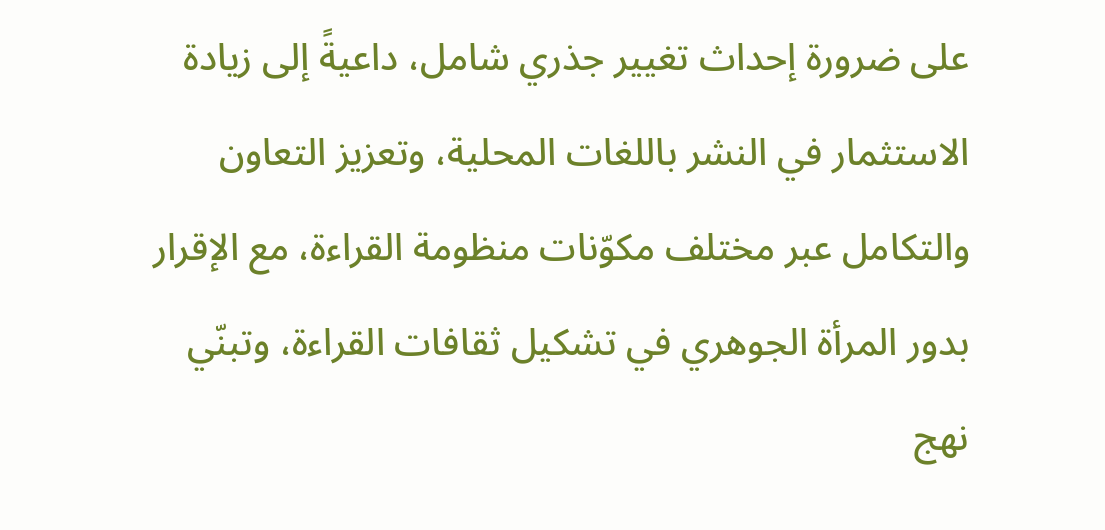على ضرورة إحداث تغيير جذري شامل، داعيةً إلى زيادة الاستثمار في النشر باللغات المحلية، وتعزيز التعاون والتكامل عبر مختلف مكوّنات منظومة القراءة، مع الإقرار بدور المرأة الجوهري في تشكيل ثقافات القراءة، وتبنّي نهج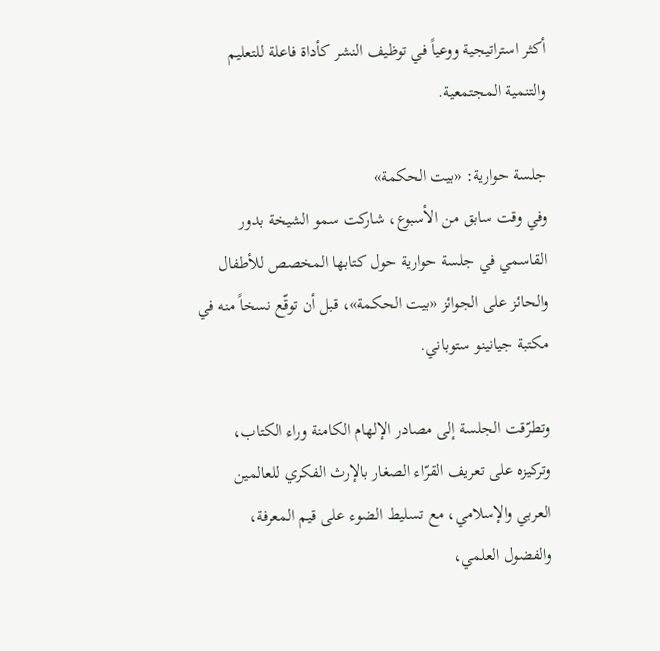أكثر استراتيجية ووعياً في توظيف النشر كأداة فاعلة للتعليم والتنمية المجتمعية.

جلسة حوارية: «بيت الحكمة»
وفي وقت سابق من الأسبوع، شاركت سمو الشيخة بدور القاسمي في جلسة حوارية حول كتابها المخصص للأطفال والحائز على الجوائز «بيت الحكمة»، قبل أن توقّع نسخاً منه في مكتبة جيانينو ستوباني.

وتطرّقت الجلسة إلى مصادر الإلهام الكامنة وراء الكتاب، وتركيزه على تعريف القرّاء الصغار بالإرث الفكري للعالمين العربي والإسلامي، مع تسليط الضوء على قيم المعرفة، والفضول العلمي،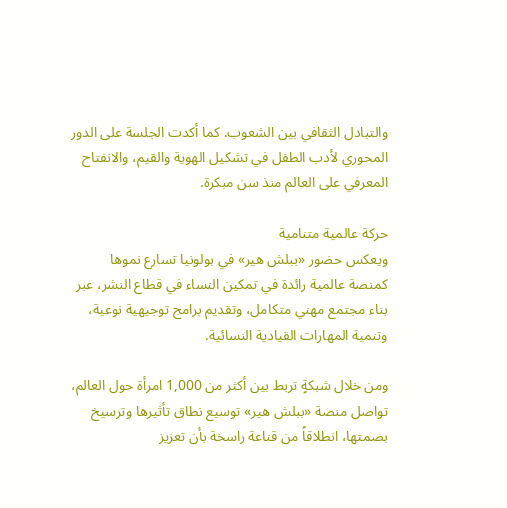والتبادل الثقافي بين الشعوب. كما أكدت الجلسة على الدور المحوري لأدب الطفل في تشكيل الهوية والقيم، والانفتاح المعرفي على العالم منذ سن مبكرة.

حركة عالمية متنامية
ويعكس حضور «ببلش هير» في بولونيا تسارع نموها كمنصة عالمية رائدة في تمكين النساء في قطاع النشر، عبر بناء مجتمع مهني متكامل، وتقديم برامج توجيهية نوعية، وتنمية المهارات القيادية النسائية.

ومن خلال شبكةٍ تربط بين أكثر من 1,000 امرأة حول العالم، تواصل منصة «ببلش هير» توسيع نطاق تأثيرها وترسيخ بصمتها، انطلاقاً من قناعة راسخة بأن تعزيز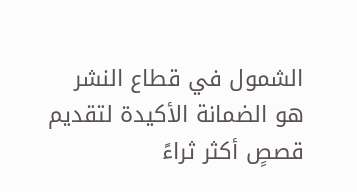الشمول في قطاع النشر هو الضمانة الأكيدة لتقديم قصصٍ أكثر ثراءً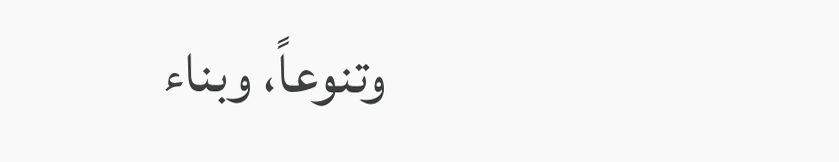وتنوعاً، وبناء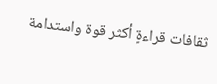ثقافات قراءةٍ أكثر قوة واستدامة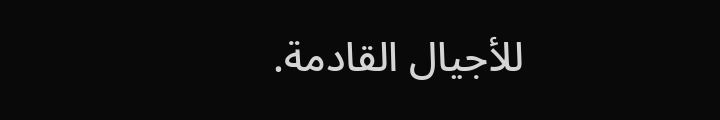للأجيال القادمة.